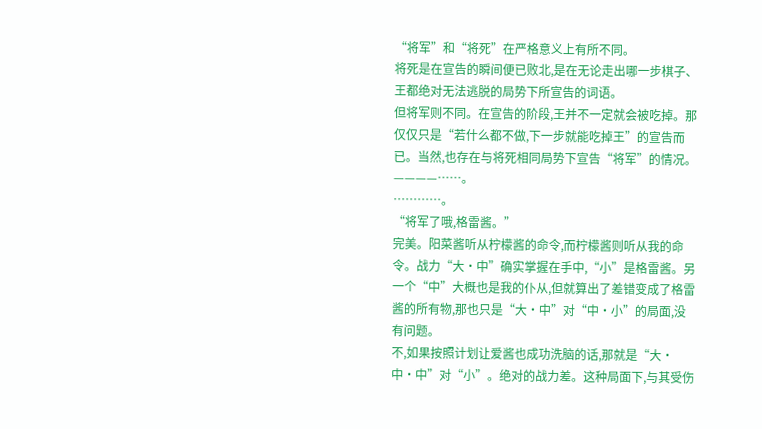“将军”和“将死”在严格意义上有所不同。
将死是在宣告的瞬间便已败北,是在无论走出哪一步棋子、王都绝对无法逃脱的局势下所宣告的词语。
但将军则不同。在宣告的阶段,王并不一定就会被吃掉。那仅仅只是“若什么都不做,下一步就能吃掉王”的宣告而已。当然,也存在与将死相同局势下宣告“将军”的情况。
————……。
…………。
“将军了哦,格雷酱。”
完美。阳菜酱听从柠檬酱的命令,而柠檬酱则听从我的命令。战力“大·中”确实掌握在手中,“小”是格雷酱。另一个“中”大概也是我的仆从,但就算出了差错变成了格雷酱的所有物,那也只是“大·中”对“中·小”的局面,没有问题。
不,如果按照计划让爱酱也成功洗脑的话,那就是“大·中·中”对“小”。绝对的战力差。这种局面下,与其受伤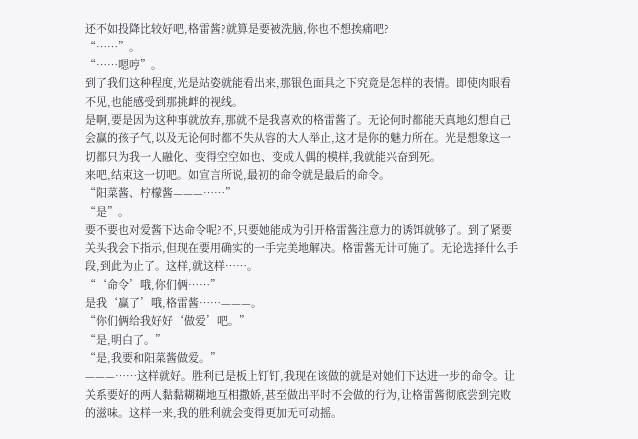还不如投降比较好吧,格雷酱?就算是要被洗脑,你也不想挨痛吧?
“……”。
“……嗯哼”。
到了我们这种程度,光是站姿就能看出来,那银色面具之下究竟是怎样的表情。即使肉眼看不见,也能感受到那挑衅的视线。
是啊,要是因为这种事就放弃,那就不是我喜欢的格雷酱了。无论何时都能天真地幻想自己会赢的孩子气,以及无论何时都不失从容的大人举止,这才是你的魅力所在。光是想象这一切都只为我一人融化、变得空空如也、变成人偶的模样,我就能兴奋到死。
来吧,结束这一切吧。如宣言所说,最初的命令就是最后的命令。
“阳菜酱、柠檬酱———……”
“是”。
要不要也对爱酱下达命令呢?不,只要她能成为引开格雷酱注意力的诱饵就够了。到了紧要关头我会下指示,但现在要用确实的一手完美地解决。格雷酱无计可施了。无论选择什么手段,到此为止了。这样,就这样……。
“‘命令’哦,你们俩……”
是我‘赢了’哦,格雷酱……———。
“你们俩给我好好‘做爱’吧。”
“是,明白了。”
“是,我要和阳菜酱做爱。”
———……这样就好。胜利已是板上钉钉,我现在该做的就是对她们下达进一步的命令。让关系要好的两人黏黏糊糊地互相撒娇,甚至做出平时不会做的行为,让格雷酱彻底尝到完败的滋味。这样一来,我的胜利就会变得更加无可动摇。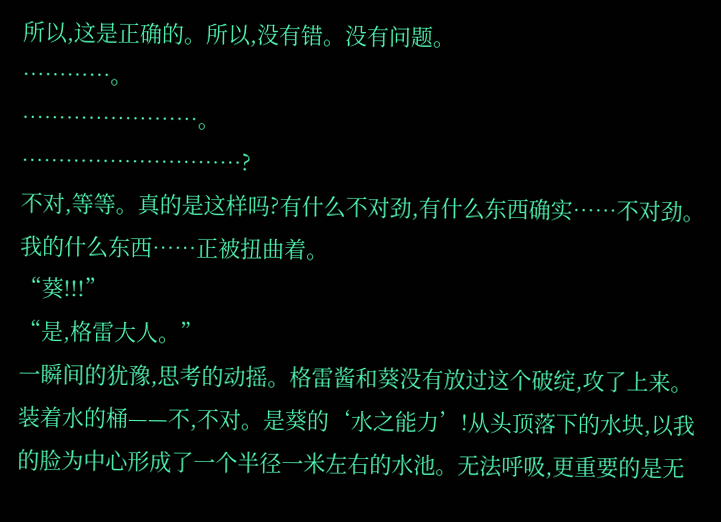所以,这是正确的。所以,没有错。没有问题。
…………。
……………………。
…………………………?
不对,等等。真的是这样吗?有什么不对劲,有什么东西确实……不对劲。
我的什么东西……正被扭曲着。
“葵!!!”
“是,格雷大人。”
一瞬间的犹豫,思考的动摇。格雷酱和葵没有放过这个破绽,攻了上来。装着水的桶——不,不对。是葵的‘水之能力’!从头顶落下的水块,以我的脸为中心形成了一个半径一米左右的水池。无法呼吸,更重要的是无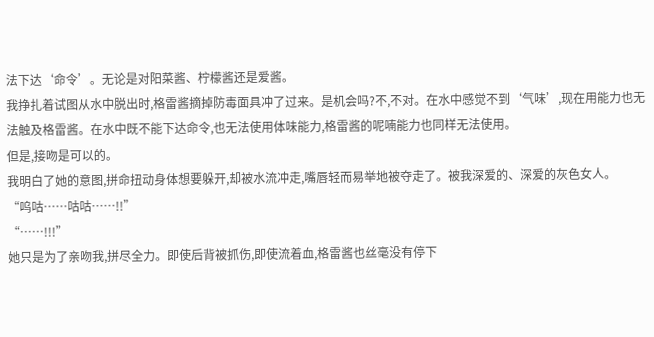法下达‘命令’。无论是对阳菜酱、柠檬酱还是爱酱。
我挣扎着试图从水中脱出时,格雷酱摘掉防毒面具冲了过来。是机会吗?不,不对。在水中感觉不到‘气味’,现在用能力也无法触及格雷酱。在水中既不能下达命令,也无法使用体味能力,格雷酱的呢喃能力也同样无法使用。
但是,接吻是可以的。
我明白了她的意图,拼命扭动身体想要躲开,却被水流冲走,嘴唇轻而易举地被夺走了。被我深爱的、深爱的灰色女人。
“呜咕……咕咕……!!”
“……!!!”
她只是为了亲吻我,拼尽全力。即使后背被抓伤,即使流着血,格雷酱也丝毫没有停下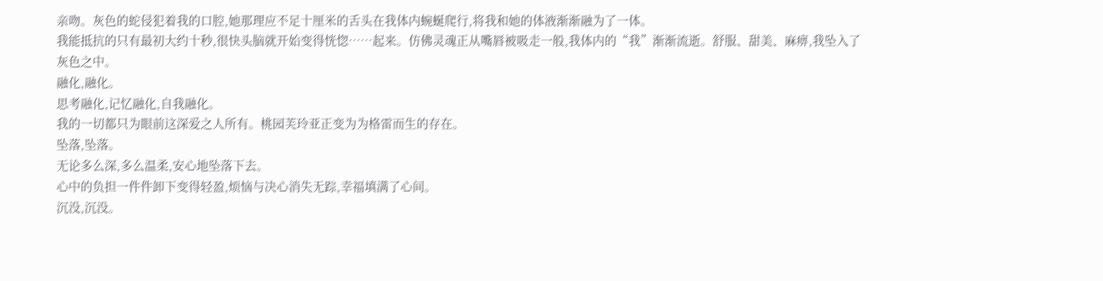亲吻。灰色的蛇侵犯着我的口腔,她那理应不足十厘米的舌头在我体内蜿蜒爬行,将我和她的体液渐渐融为了一体。
我能抵抗的只有最初大约十秒,很快头脑就开始变得恍惚……起来。仿佛灵魂正从嘴唇被吸走一般,我体内的“我”渐渐流逝。舒服、甜美、麻痹,我坠入了灰色之中。
融化,融化。
思考融化,记忆融化,自我融化。
我的一切都只为眼前这深爱之人所有。桃园芙玲亚正变为为格雷而生的存在。
坠落,坠落。
无论多么深,多么温柔,安心地坠落下去。
心中的负担一件件卸下变得轻盈,烦恼与决心消失无踪,幸福填满了心间。
沉没,沉没。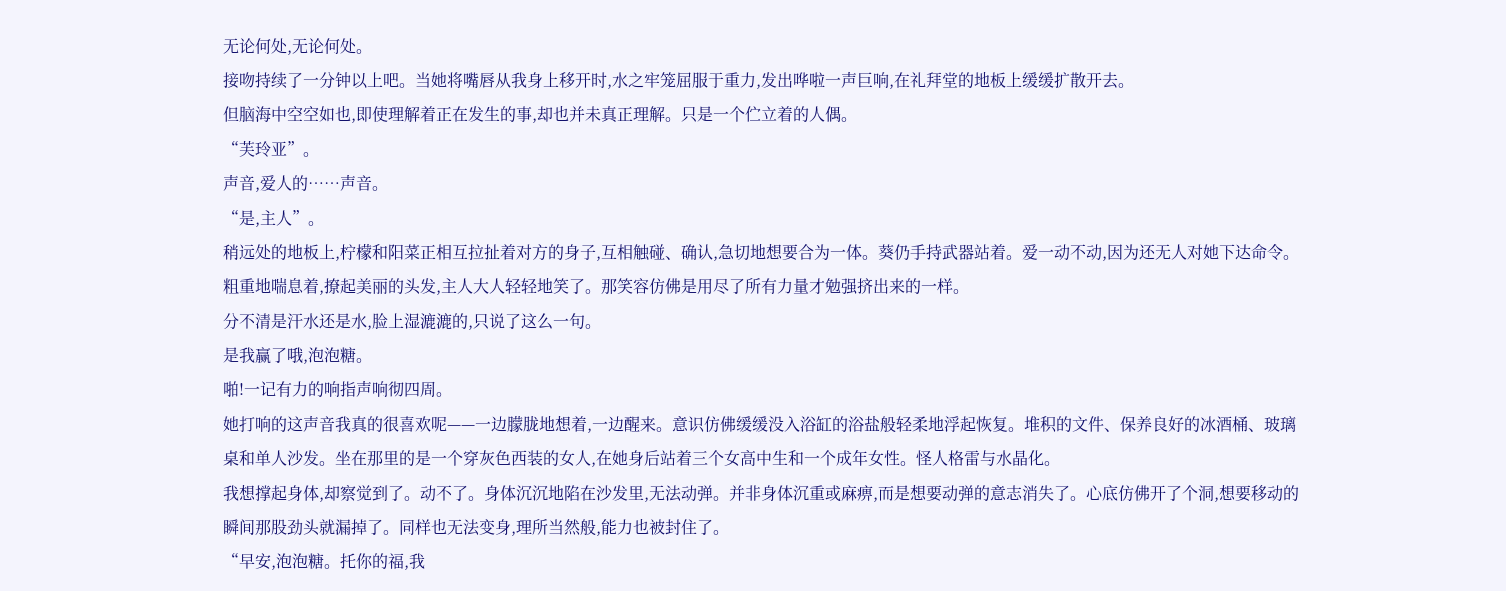无论何处,无论何处。
接吻持续了一分钟以上吧。当她将嘴唇从我身上移开时,水之牢笼屈服于重力,发出哗啦一声巨响,在礼拜堂的地板上缓缓扩散开去。
但脑海中空空如也,即使理解着正在发生的事,却也并未真正理解。只是一个伫立着的人偶。
“芙玲亚”。
声音,爱人的……声音。
“是,主人”。
稍远处的地板上,柠檬和阳菜正相互拉扯着对方的身子,互相触碰、确认,急切地想要合为一体。葵仍手持武器站着。爱一动不动,因为还无人对她下达命令。粗重地喘息着,撩起美丽的头发,主人大人轻轻地笑了。那笑容仿佛是用尽了所有力量才勉强挤出来的一样。
分不清是汗水还是水,脸上湿漉漉的,只说了这么一句。
是我赢了哦,泡泡糖。
啪!一记有力的响指声响彻四周。
她打响的这声音我真的很喜欢呢——一边朦胧地想着,一边醒来。意识仿佛缓缓没入浴缸的浴盐般轻柔地浮起恢复。堆积的文件、保养良好的冰酒桶、玻璃桌和单人沙发。坐在那里的是一个穿灰色西装的女人,在她身后站着三个女高中生和一个成年女性。怪人格雷与水晶化。
我想撑起身体,却察觉到了。动不了。身体沉沉地陷在沙发里,无法动弹。并非身体沉重或麻痹,而是想要动弹的意志消失了。心底仿佛开了个洞,想要移动的瞬间那股劲头就漏掉了。同样也无法变身,理所当然般,能力也被封住了。
“早安,泡泡糖。托你的福,我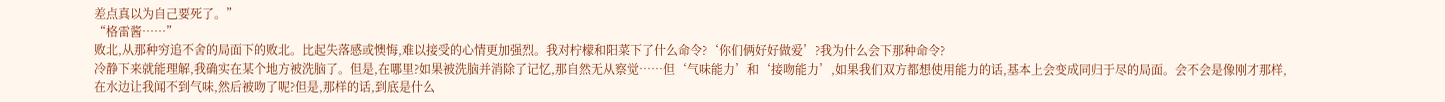差点真以为自己要死了。”
“格雷酱……”
败北,从那种穷追不舍的局面下的败北。比起失落感或懊悔,难以接受的心情更加强烈。我对柠檬和阳菜下了什么命令?‘你们俩好好做爱’?我为什么会下那种命令?
冷静下来就能理解,我确实在某个地方被洗脑了。但是,在哪里?如果被洗脑并消除了记忆,那自然无从察觉……但‘气味能力’和‘接吻能力’,如果我们双方都想使用能力的话,基本上会变成同归于尽的局面。会不会是像刚才那样,在水边让我闻不到气味,然后被吻了呢?但是,那样的话,到底是什么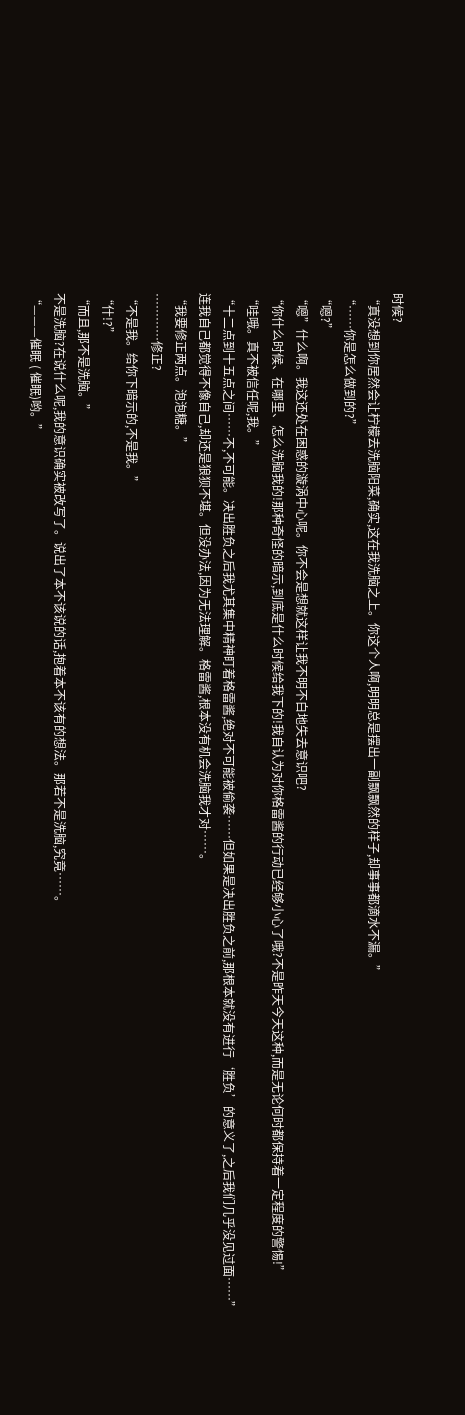时候?
“真没想到你居然会让柠檬去洗脑阳菜,确实,这在我洗脑之上。你这个人啊,明明总是摆出一副飘飘然的样子,却事事都滴水不漏。”
“……你是怎么做到的?”
“嗯?”
“嗯”什么啊。我这还处在困惑的漩涡中心呢。你不会是想就这样让我不明不白地失去意识吧?
“你什么时候、在哪里、怎么洗脑我的!那种奇怪的暗示,到底是什么时候给我下的!我自认为对你格雷酱的行动已经够小心了哦?不是昨天今天这种,而是无论何时都保持着一定程度的警惕!”
“哇哦。真不被信任呢,我。”
“十二点到十五点之间……不,不可能。决出胜负之后我尤其集中精神盯着格雷酱,绝对不可能被偷袭……但如果是决出胜负之前,那根本就没有进行‘胜负’的意义了,之后我们几乎没见过面……”
连我自己都觉得不像自己,却还是狼狈不堪。但没办法,因为无法理解。格雷酱,根本没有机会洗脑我才对……。
“我要修正两点。泡泡糖。”
…………修正?
“不是我。给你下暗示的,不是我。”
“什!?”
“而且,那不是洗脑。”
不是洗脑?在说什么呢,我的意识确实被改写了。说出了本不该说的话,抱着本不该有的想法。那若不是洗脑,究竟……。
“———催眠 ( 催眠)哟。”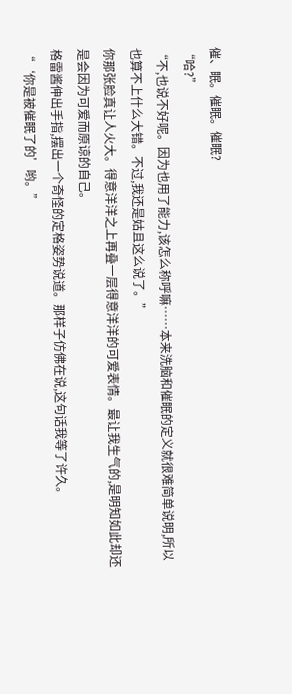催、眠。催眠。催眠?
“哈?”
“不,也说不好呢。因为也用了能力,该怎么称呼嘛……本来洗脑和催眠的定义就很难简单说明,所以也算不上什么大错。不过,我还是姑且这么说了。”
你那张脸真让人火大。得意洋洋之上再叠一层得意洋洋的可爱表情。最让我生气的,是明知如此却还是会因为可爱而原谅的自己。
格雷酱伸出手指,摆出一个奇怪的定格姿势说道。那样子仿佛在说,这句话我等了许久。
“‘你是被催眠了的’哟。”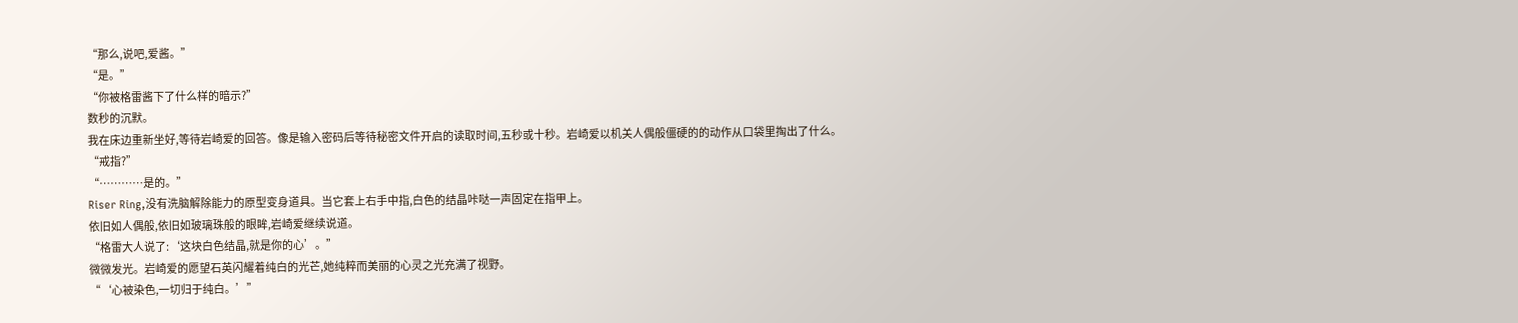“那么,说吧,爱酱。”
“是。”
“你被格雷酱下了什么样的暗示?”
数秒的沉默。
我在床边重新坐好,等待岩崎爱的回答。像是输入密码后等待秘密文件开启的读取时间,五秒或十秒。岩崎爱以机关人偶般僵硬的的动作从口袋里掏出了什么。
“戒指?”
“…………是的。”
Riser Ring,没有洗脑解除能力的原型变身道具。当它套上右手中指,白色的结晶咔哒一声固定在指甲上。
依旧如人偶般,依旧如玻璃珠般的眼眸,岩崎爱继续说道。
“格雷大人说了:‘这块白色结晶,就是你的心’。”
微微发光。岩崎爱的愿望石英闪耀着纯白的光芒,她纯粹而美丽的心灵之光充满了视野。
“‘心被染色,一切归于纯白。’”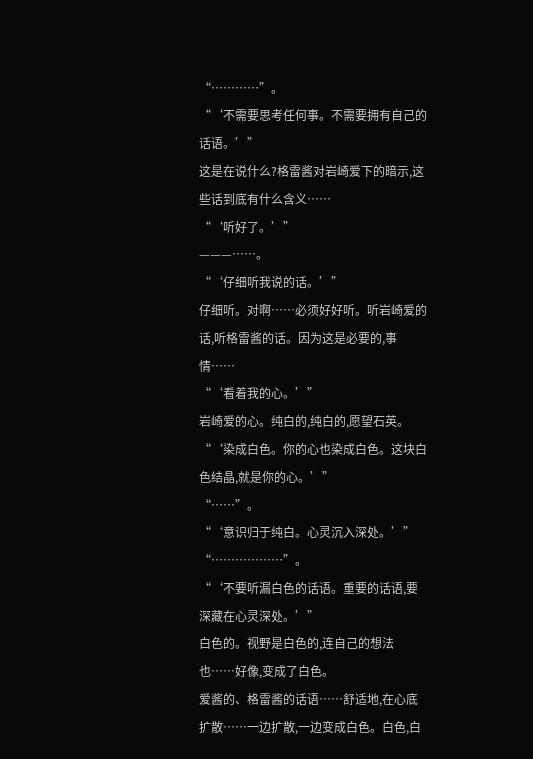“…………”。
“‘不需要思考任何事。不需要拥有自己的话语。’”
这是在说什么?格雷酱对岩崎爱下的暗示,这些话到底有什么含义……
“‘听好了。’”
———……。
“‘仔细听我说的话。’”
仔细听。对啊……必须好好听。听岩崎爱的话,听格雷酱的话。因为这是必要的,事情……
“‘看着我的心。’”
岩崎爱的心。纯白的,纯白的,愿望石英。
“‘染成白色。你的心也染成白色。这块白色结晶,就是你的心。’”
“……”。
“‘意识归于纯白。心灵沉入深处。’”
“………………”。
“‘不要听漏白色的话语。重要的话语,要深藏在心灵深处。’”
白色的。视野是白色的,连自己的想法也……好像,变成了白色。
爱酱的、格雷酱的话语……舒适地,在心底扩散……一边扩散,一边变成白色。白色,白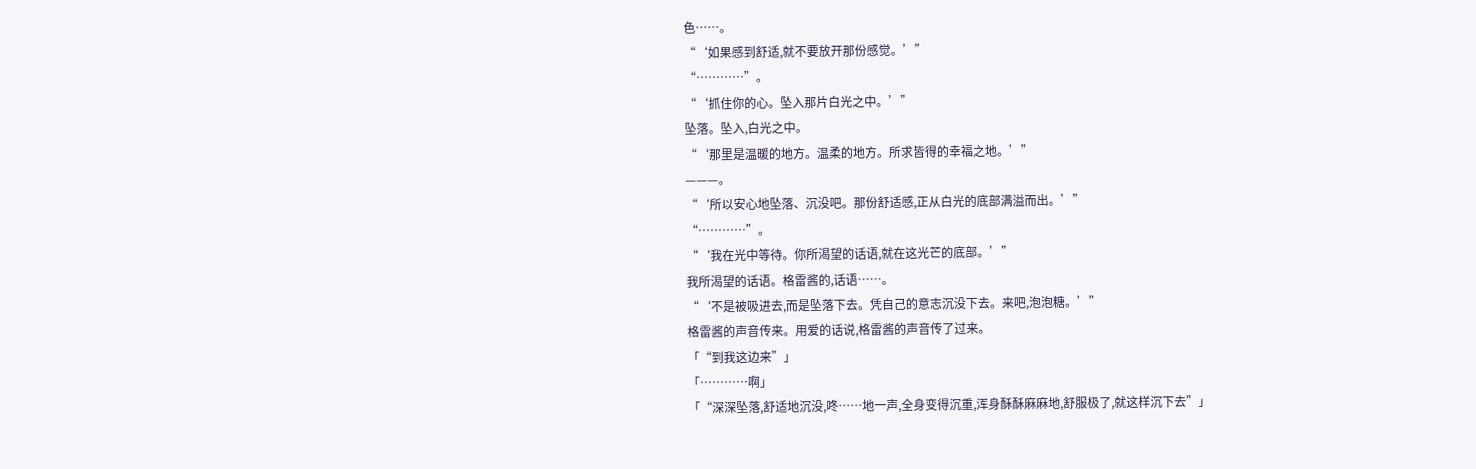色……。
“‘如果感到舒适,就不要放开那份感觉。’”
“…………”。
“‘抓住你的心。坠入那片白光之中。’”
坠落。坠入,白光之中。
“‘那里是温暖的地方。温柔的地方。所求皆得的幸福之地。’”
———。
“‘所以安心地坠落、沉没吧。那份舒适感,正从白光的底部满溢而出。’”
“…………”。
“‘我在光中等待。你所渴望的话语,就在这光芒的底部。’”
我所渴望的话语。格雷酱的,话语……。
“‘不是被吸进去,而是坠落下去。凭自己的意志沉没下去。来吧,泡泡糖。’”
格雷酱的声音传来。用爱的话说,格雷酱的声音传了过来。
「“到我这边来”」
「…………啊」
「“深深坠落,舒适地沉没,咚……地一声,全身变得沉重,浑身酥酥麻麻地,舒服极了,就这样沉下去”」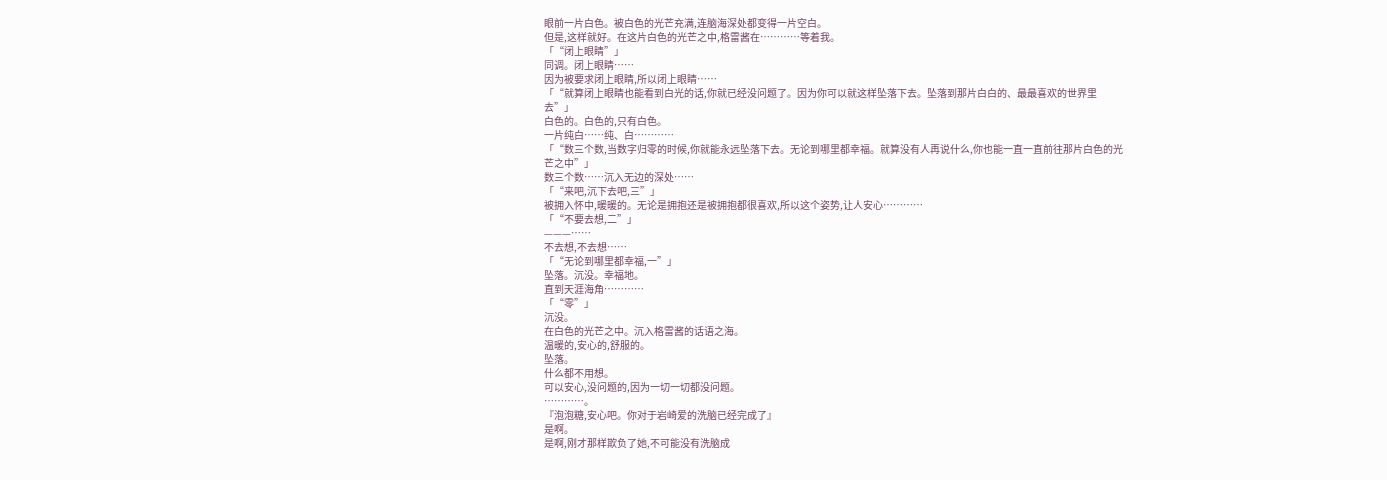眼前一片白色。被白色的光芒充满,连脑海深处都变得一片空白。
但是,这样就好。在这片白色的光芒之中,格雷酱在…………等着我。
「“闭上眼睛”」
同调。闭上眼睛……
因为被要求闭上眼睛,所以闭上眼睛……
「“就算闭上眼睛也能看到白光的话,你就已经没问题了。因为你可以就这样坠落下去。坠落到那片白白的、最最喜欢的世界里去”」
白色的。白色的,只有白色。
一片纯白……纯、白…………
「“数三个数,当数字归零的时候,你就能永远坠落下去。无论到哪里都幸福。就算没有人再说什么,你也能一直一直前往那片白色的光芒之中”」
数三个数……沉入无边的深处……
「“来吧,沉下去吧,三”」
被拥入怀中,暖暖的。无论是拥抱还是被拥抱都很喜欢,所以这个姿势,让人安心…………
「“不要去想,二”」
———……
不去想,不去想……
「“无论到哪里都幸福,一”」
坠落。沉没。幸福地。
直到天涯海角…………
「“零”」
沉没。
在白色的光芒之中。沉入格雷酱的话语之海。
温暖的,安心的,舒服的。
坠落。
什么都不用想。
可以安心,没问题的,因为一切一切都没问题。
…………。
『泡泡糖,安心吧。你对于岩崎爱的洗脑已经完成了』
是啊。
是啊,刚才那样欺负了她,不可能没有洗脑成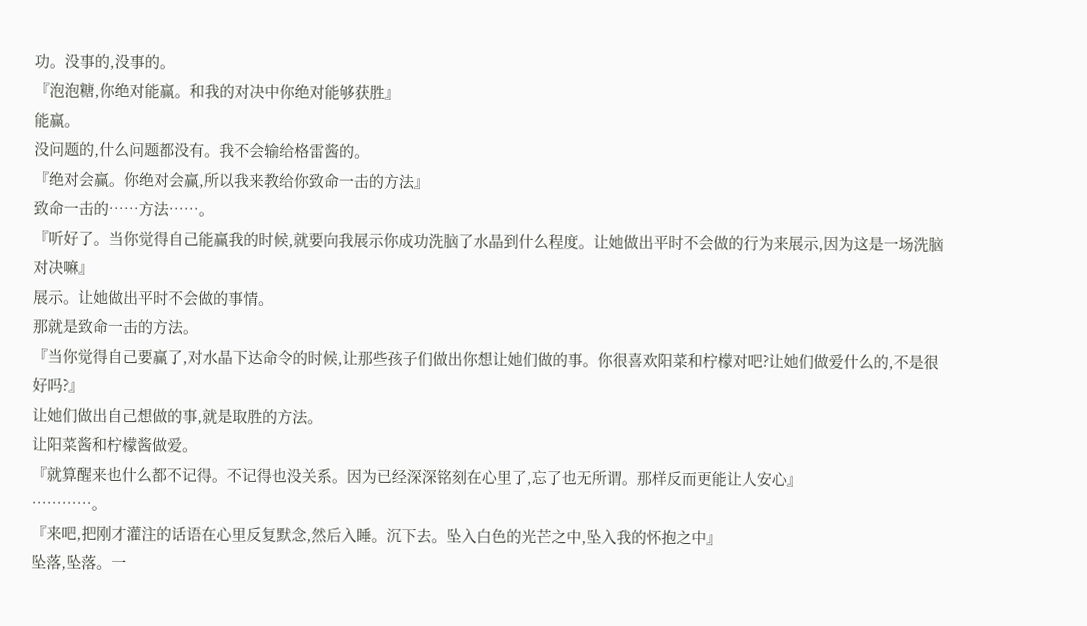功。没事的,没事的。
『泡泡糖,你绝对能赢。和我的对决中你绝对能够获胜』
能赢。
没问题的,什么问题都没有。我不会输给格雷酱的。
『绝对会赢。你绝对会赢,所以我来教给你致命一击的方法』
致命一击的……方法……。
『听好了。当你觉得自己能赢我的时候,就要向我展示你成功洗脑了水晶到什么程度。让她做出平时不会做的行为来展示,因为这是一场洗脑对决嘛』
展示。让她做出平时不会做的事情。
那就是致命一击的方法。
『当你觉得自己要赢了,对水晶下达命令的时候,让那些孩子们做出你想让她们做的事。你很喜欢阳菜和柠檬对吧?让她们做爱什么的,不是很好吗?』
让她们做出自己想做的事,就是取胜的方法。
让阳菜酱和柠檬酱做爱。
『就算醒来也什么都不记得。不记得也没关系。因为已经深深铭刻在心里了,忘了也无所谓。那样反而更能让人安心』
…………。
『来吧,把刚才灌注的话语在心里反复默念,然后入睡。沉下去。坠入白色的光芒之中,坠入我的怀抱之中』
坠落,坠落。一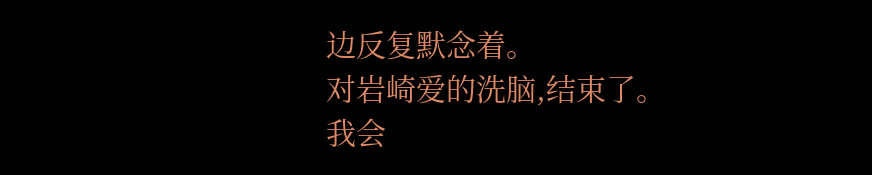边反复默念着。
对岩崎爱的洗脑,结束了。
我会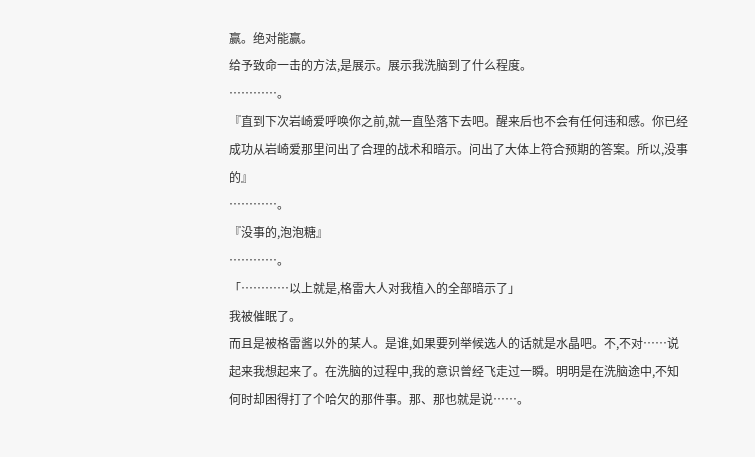赢。绝对能赢。
给予致命一击的方法,是展示。展示我洗脑到了什么程度。
…………。
『直到下次岩崎爱呼唤你之前,就一直坠落下去吧。醒来后也不会有任何违和感。你已经成功从岩崎爱那里问出了合理的战术和暗示。问出了大体上符合预期的答案。所以,没事的』
…………。
『没事的,泡泡糖』
…………。
「…………以上就是,格雷大人对我植入的全部暗示了」
我被催眠了。
而且是被格雷酱以外的某人。是谁,如果要列举候选人的话就是水晶吧。不,不对……说起来我想起来了。在洗脑的过程中,我的意识曾经飞走过一瞬。明明是在洗脑途中,不知何时却困得打了个哈欠的那件事。那、那也就是说……。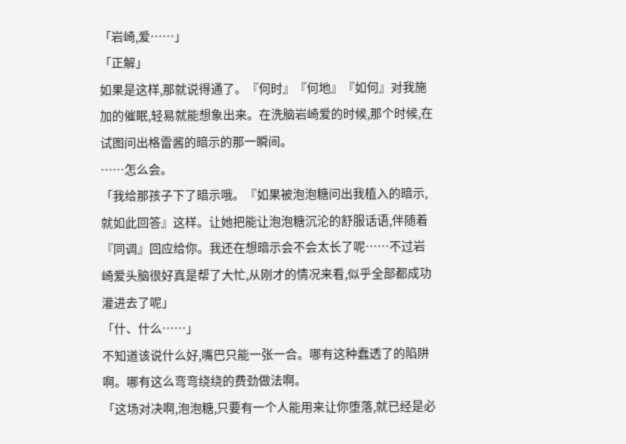「岩崎,爱……」
「正解」
如果是这样,那就说得通了。『何时』『何地』『如何』对我施加的催眠,轻易就能想象出来。在洗脑岩崎爱的时候,那个时候,在试图问出格雷酱的暗示的那一瞬间。
……怎么会。
「我给那孩子下了暗示哦。『如果被泡泡糖问出我植入的暗示,就如此回答』这样。让她把能让泡泡糖沉沦的舒服话语,伴随着『同调』回应给你。我还在想暗示会不会太长了呢……不过岩崎爱头脑很好真是帮了大忙,从刚才的情况来看,似乎全部都成功灌进去了呢」
「什、什么……」
不知道该说什么好,嘴巴只能一张一合。哪有这种蠢透了的陷阱啊。哪有这么弯弯绕绕的费劲做法啊。
「这场对决啊,泡泡糖,只要有一个人能用来让你堕落,就已经是必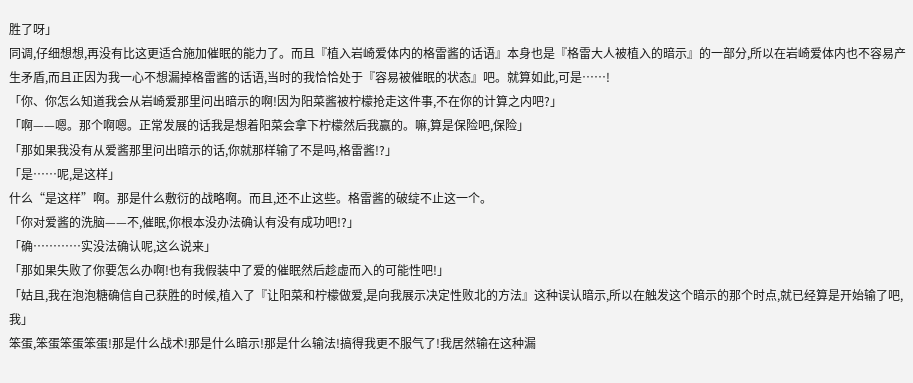胜了呀」
同调,仔细想想,再没有比这更适合施加催眠的能力了。而且『植入岩崎爱体内的格雷酱的话语』本身也是『格雷大人被植入的暗示』的一部分,所以在岩崎爱体内也不容易产生矛盾,而且正因为我一心不想漏掉格雷酱的话语,当时的我恰恰处于『容易被催眠的状态』吧。就算如此,可是……!
「你、你怎么知道我会从岩崎爱那里问出暗示的啊!因为阳菜酱被柠檬抢走这件事,不在你的计算之内吧?」
「啊——嗯。那个啊嗯。正常发展的话我是想着阳菜会拿下柠檬然后我赢的。嘛,算是保险吧,保险」
「那如果我没有从爱酱那里问出暗示的话,你就那样输了不是吗,格雷酱!?」
「是……呢,是这样」
什么“是这样”啊。那是什么敷衍的战略啊。而且,还不止这些。格雷酱的破绽不止这一个。
「你对爱酱的洗脑——不,催眠,你根本没办法确认有没有成功吧!?」
「确…………实没法确认呢,这么说来」
「那如果失败了你要怎么办啊!也有我假装中了爱的催眠然后趁虚而入的可能性吧!」
「姑且,我在泡泡糖确信自己获胜的时候,植入了『让阳菜和柠檬做爱,是向我展示决定性败北的方法』这种误认暗示,所以在触发这个暗示的那个时点,就已经算是开始输了吧,我」
笨蛋,笨蛋笨蛋笨蛋!那是什么战术!那是什么暗示!那是什么输法!搞得我更不服气了!我居然输在这种漏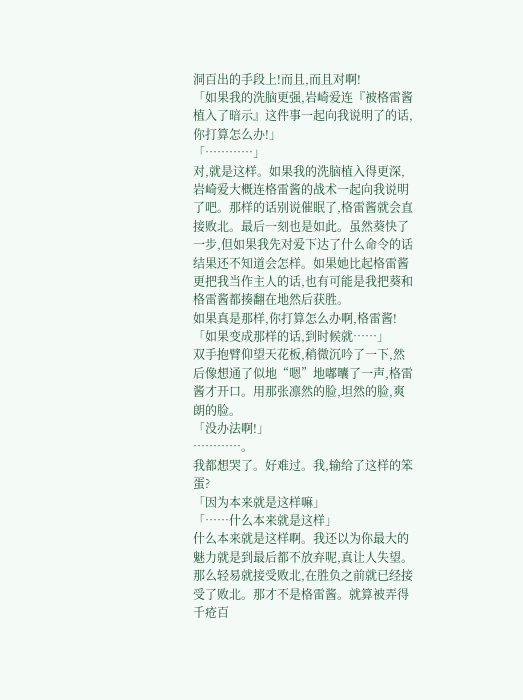洞百出的手段上!而且,而且对啊!
「如果我的洗脑更强,岩崎爱连『被格雷酱植入了暗示』这件事一起向我说明了的话,你打算怎么办!」
「…………」
对,就是这样。如果我的洗脑植入得更深,岩崎爱大概连格雷酱的战术一起向我说明了吧。那样的话别说催眠了,格雷酱就会直接败北。最后一刻也是如此。虽然葵快了一步,但如果我先对爱下达了什么命令的话结果还不知道会怎样。如果她比起格雷酱更把我当作主人的话,也有可能是我把葵和格雷酱都揍翻在地然后获胜。
如果真是那样,你打算怎么办啊,格雷酱!
「如果变成那样的话,到时候就……」
双手抱臂仰望天花板,稍微沉吟了一下,然后像想通了似地“嗯”地嘟囔了一声,格雷酱才开口。用那张凛然的脸,坦然的脸,爽朗的脸。
「没办法啊!」
…………。
我都想哭了。好难过。我,输给了这样的笨蛋?
「因为本来就是这样嘛」
「……什么本来就是这样」
什么本来就是这样啊。我还以为你最大的魅力就是到最后都不放弃呢,真让人失望。那么轻易就接受败北,在胜负之前就已经接受了败北。那才不是格雷酱。就算被弄得千疮百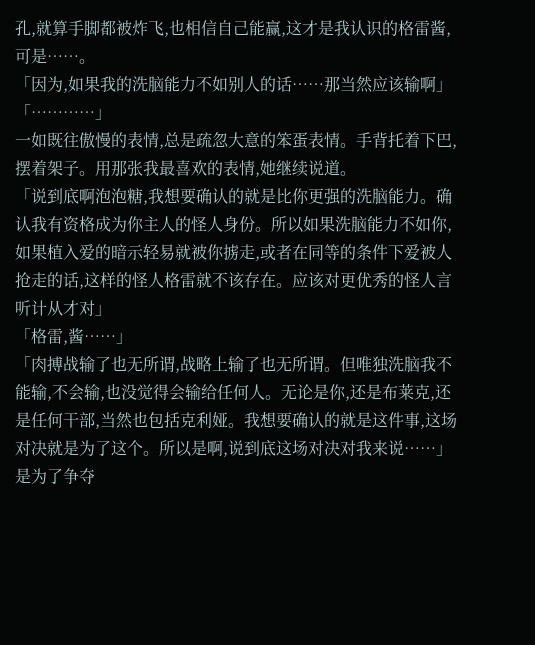孔,就算手脚都被炸飞,也相信自己能赢,这才是我认识的格雷酱,可是……。
「因为,如果我的洗脑能力不如别人的话……那当然应该输啊」
「…………」
一如既往傲慢的表情,总是疏忽大意的笨蛋表情。手背托着下巴,摆着架子。用那张我最喜欢的表情,她继续说道。
「说到底啊泡泡糖,我想要确认的就是比你更强的洗脑能力。确认我有资格成为你主人的怪人身份。所以如果洗脑能力不如你,如果植入爱的暗示轻易就被你掳走,或者在同等的条件下爱被人抢走的话,这样的怪人格雷就不该存在。应该对更优秀的怪人言听计从才对」
「格雷,酱……」
「肉搏战输了也无所谓,战略上输了也无所谓。但唯独洗脑我不能输,不会输,也没觉得会输给任何人。无论是你,还是布莱克,还是任何干部,当然也包括克利娅。我想要确认的就是这件事,这场对决就是为了这个。所以是啊,说到底这场对决对我来说……」
是为了争夺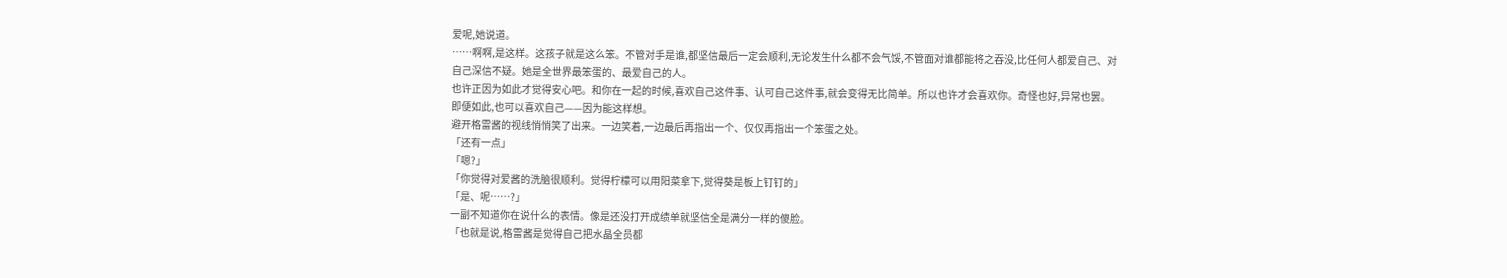爱呢,她说道。
……啊啊,是这样。这孩子就是这么笨。不管对手是谁,都坚信最后一定会顺利,无论发生什么都不会气馁,不管面对谁都能将之吞没,比任何人都爱自己、对自己深信不疑。她是全世界最笨蛋的、最爱自己的人。
也许正因为如此才觉得安心吧。和你在一起的时候,喜欢自己这件事、认可自己这件事,就会变得无比简单。所以也许才会喜欢你。奇怪也好,异常也罢。即便如此,也可以喜欢自己——因为能这样想。
避开格雷酱的视线悄悄笑了出来。一边笑着,一边最后再指出一个、仅仅再指出一个笨蛋之处。
「还有一点」
「嗯?」
「你觉得对爱酱的洗脑很顺利。觉得柠檬可以用阳菜拿下,觉得葵是板上钉钉的」
「是、呢……?」
一副不知道你在说什么的表情。像是还没打开成绩单就坚信全是满分一样的傻脸。
「也就是说,格雷酱是觉得自己把水晶全员都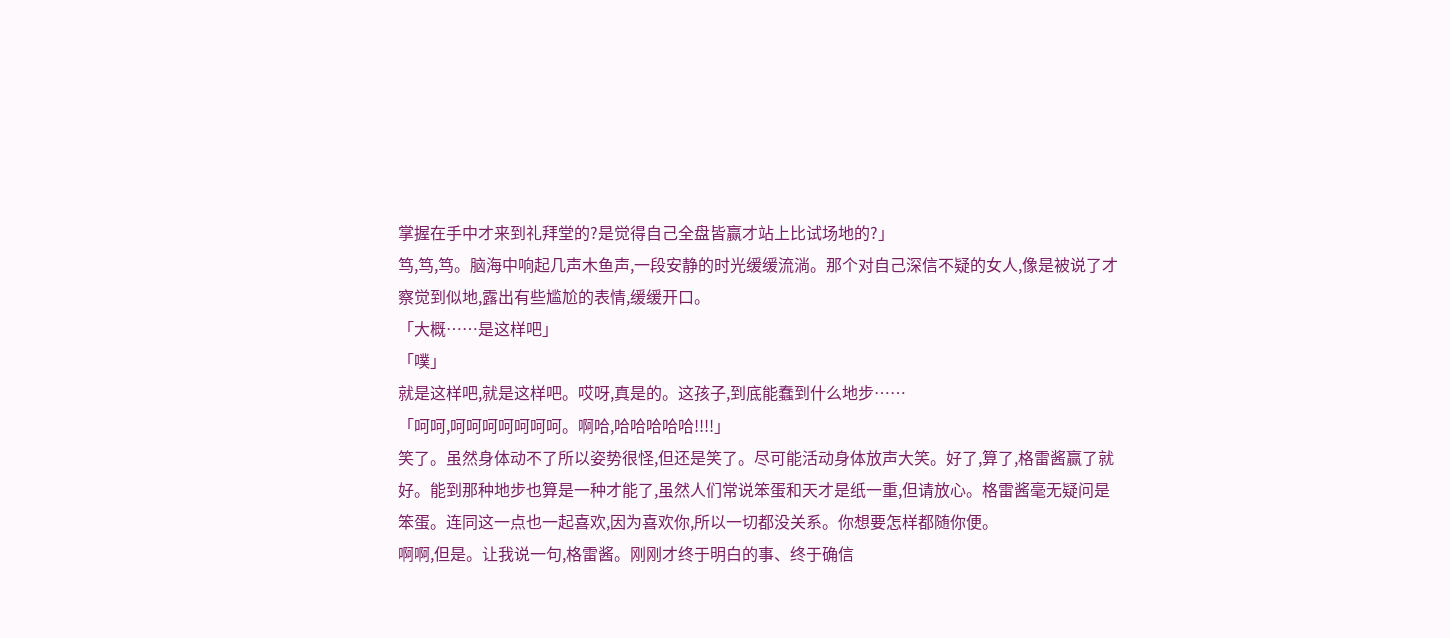掌握在手中才来到礼拜堂的?是觉得自己全盘皆赢才站上比试场地的?」
笃,笃,笃。脑海中响起几声木鱼声,一段安静的时光缓缓流淌。那个对自己深信不疑的女人,像是被说了才察觉到似地,露出有些尴尬的表情,缓缓开口。
「大概……是这样吧」
「噗」
就是这样吧,就是这样吧。哎呀,真是的。这孩子,到底能蠢到什么地步……
「呵呵,呵呵呵呵呵呵呵。啊哈,哈哈哈哈哈!!!!」
笑了。虽然身体动不了所以姿势很怪,但还是笑了。尽可能活动身体放声大笑。好了,算了,格雷酱赢了就好。能到那种地步也算是一种才能了,虽然人们常说笨蛋和天才是纸一重,但请放心。格雷酱毫无疑问是笨蛋。连同这一点也一起喜欢,因为喜欢你,所以一切都没关系。你想要怎样都随你便。
啊啊,但是。让我说一句,格雷酱。刚刚才终于明白的事、终于确信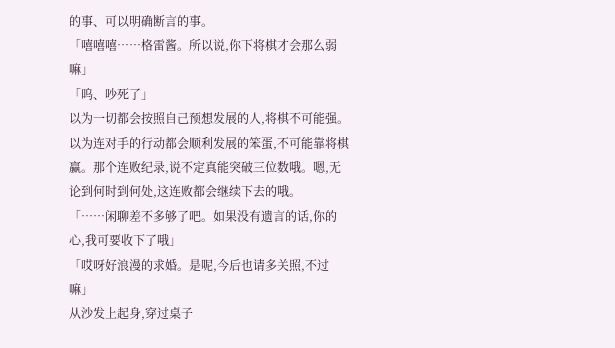的事、可以明确断言的事。
「嘻嘻嘻……格雷酱。所以说,你下将棋才会那么弱嘛」
「呜、吵死了」
以为一切都会按照自己预想发展的人,将棋不可能强。以为连对手的行动都会顺利发展的笨蛋,不可能靠将棋赢。那个连败纪录,说不定真能突破三位数哦。嗯,无论到何时到何处,这连败都会继续下去的哦。
「……闲聊差不多够了吧。如果没有遗言的话,你的心,我可要收下了哦」
「哎呀好浪漫的求婚。是呢,今后也请多关照,不过嘛」
从沙发上起身,穿过桌子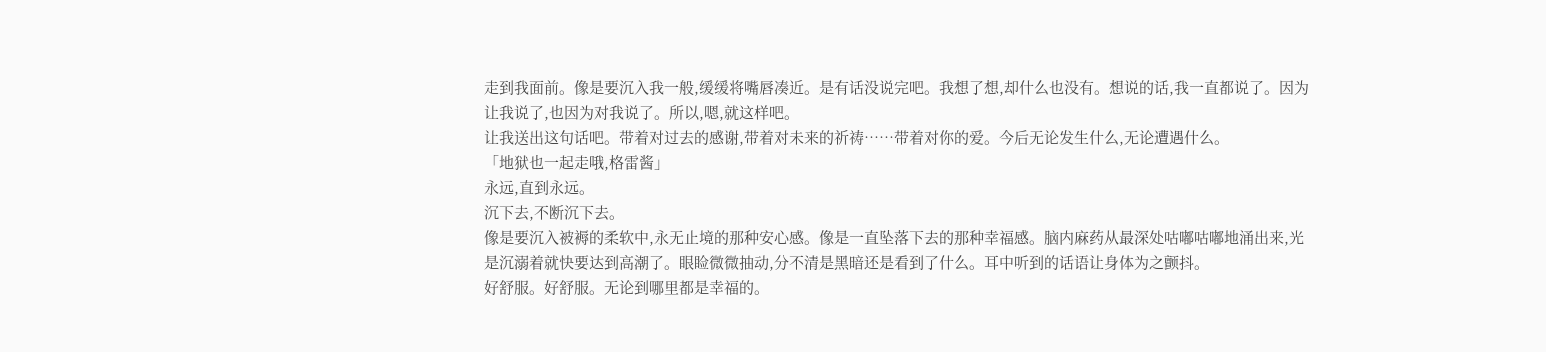走到我面前。像是要沉入我一般,缓缓将嘴唇凑近。是有话没说完吧。我想了想,却什么也没有。想说的话,我一直都说了。因为让我说了,也因为对我说了。所以,嗯,就这样吧。
让我送出这句话吧。带着对过去的感谢,带着对未来的祈祷……带着对你的爱。今后无论发生什么,无论遭遇什么。
「地狱也一起走哦,格雷酱」
永远,直到永远。
沉下去,不断沉下去。
像是要沉入被褥的柔软中,永无止境的那种安心感。像是一直坠落下去的那种幸福感。脑内麻药从最深处咕嘟咕嘟地涌出来,光是沉溺着就快要达到高潮了。眼睑微微抽动,分不清是黑暗还是看到了什么。耳中听到的话语让身体为之颤抖。
好舒服。好舒服。无论到哪里都是幸福的。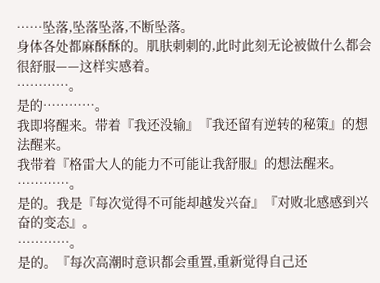……坠落,坠落坠落,不断坠落。
身体各处都麻酥酥的。肌肤刺刺的,此时此刻无论被做什么都会很舒服——这样实感着。
…………。
是的…………。
我即将醒来。带着『我还没输』『我还留有逆转的秘策』的想法醒来。
我带着『格雷大人的能力不可能让我舒服』的想法醒来。
…………。
是的。我是『每次觉得不可能却越发兴奋』『对败北感感到兴奋的变态』。
…………。
是的。『每次高潮时意识都会重置,重新觉得自己还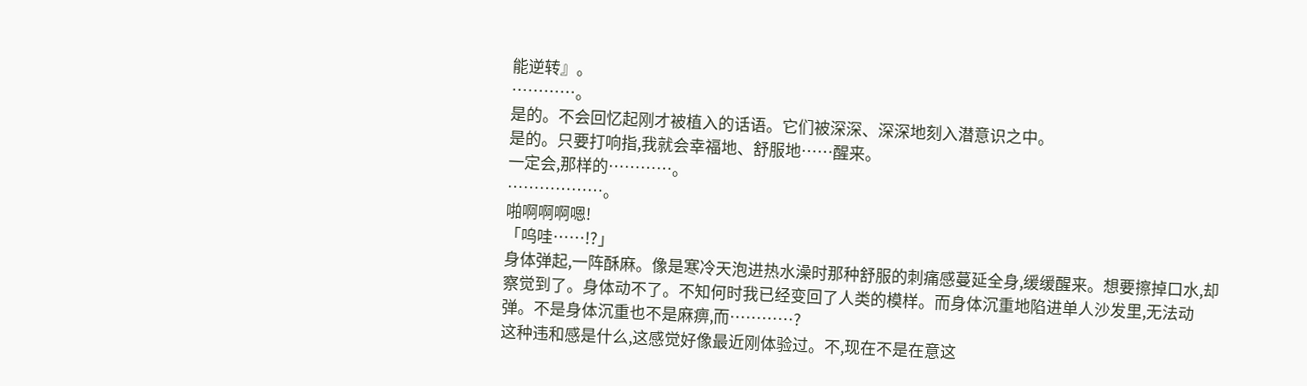能逆转』。
…………。
是的。不会回忆起刚才被植入的话语。它们被深深、深深地刻入潜意识之中。
是的。只要打响指,我就会幸福地、舒服地……醒来。
一定会,那样的…………。
………………。
啪啊啊啊嗯!
「呜哇……!?」
身体弹起,一阵酥麻。像是寒冷天泡进热水澡时那种舒服的刺痛感蔓延全身,缓缓醒来。想要擦掉口水,却察觉到了。身体动不了。不知何时我已经变回了人类的模样。而身体沉重地陷进单人沙发里,无法动弹。不是身体沉重也不是麻痹,而…………?
这种违和感是什么,这感觉好像最近刚体验过。不,现在不是在意这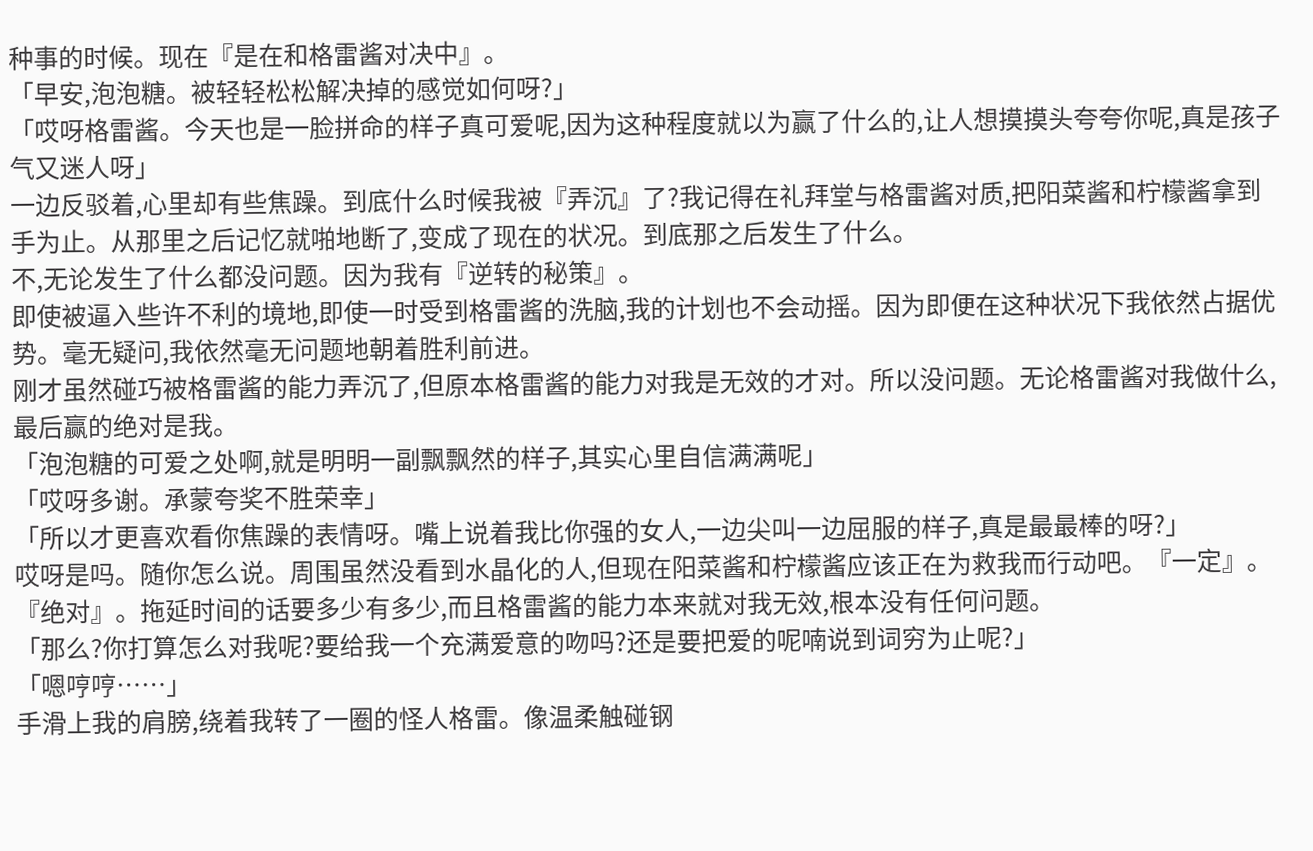种事的时候。现在『是在和格雷酱对决中』。
「早安,泡泡糖。被轻轻松松解决掉的感觉如何呀?」
「哎呀格雷酱。今天也是一脸拼命的样子真可爱呢,因为这种程度就以为赢了什么的,让人想摸摸头夸夸你呢,真是孩子气又迷人呀」
一边反驳着,心里却有些焦躁。到底什么时候我被『弄沉』了?我记得在礼拜堂与格雷酱对质,把阳菜酱和柠檬酱拿到手为止。从那里之后记忆就啪地断了,变成了现在的状况。到底那之后发生了什么。
不,无论发生了什么都没问题。因为我有『逆转的秘策』。
即使被逼入些许不利的境地,即使一时受到格雷酱的洗脑,我的计划也不会动摇。因为即便在这种状况下我依然占据优势。毫无疑问,我依然毫无问题地朝着胜利前进。
刚才虽然碰巧被格雷酱的能力弄沉了,但原本格雷酱的能力对我是无效的才对。所以没问题。无论格雷酱对我做什么,最后赢的绝对是我。
「泡泡糖的可爱之处啊,就是明明一副飘飘然的样子,其实心里自信满满呢」
「哎呀多谢。承蒙夸奖不胜荣幸」
「所以才更喜欢看你焦躁的表情呀。嘴上说着我比你强的女人,一边尖叫一边屈服的样子,真是最最棒的呀?」
哎呀是吗。随你怎么说。周围虽然没看到水晶化的人,但现在阳菜酱和柠檬酱应该正在为救我而行动吧。『一定』。『绝对』。拖延时间的话要多少有多少,而且格雷酱的能力本来就对我无效,根本没有任何问题。
「那么?你打算怎么对我呢?要给我一个充满爱意的吻吗?还是要把爱的呢喃说到词穷为止呢?」
「嗯哼哼……」
手滑上我的肩膀,绕着我转了一圈的怪人格雷。像温柔触碰钢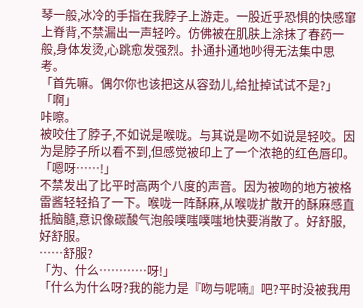琴一般,冰冷的手指在我脖子上游走。一股近乎恐惧的快感窜上脊背,不禁漏出一声轻吟。仿佛被在肌肤上涂抹了春药一般,身体发烫,心跳愈发强烈。扑通扑通地吵得无法集中思考。
「首先嘛。偶尔你也该把这从容劲儿,给扯掉试试不是?」
「啊」
咔嚓。
被咬住了脖子,不如说是喉咙。与其说是吻不如说是轻咬。因为是脖子所以看不到,但感觉被印上了一个浓艳的红色唇印。
「嗯呀……!」
不禁发出了比平时高两个八度的声音。因为被吻的地方被格雷酱轻轻掐了一下。喉咙一阵酥麻,从喉咙扩散开的酥麻感直抵脑髓,意识像碳酸气泡般噗嗤噗嗤地快要消散了。好舒服,好舒服。
……舒服?
「为、什么…………呀!」
「什么为什么呀?我的能力是『吻与呢喃』吧?平时没被我用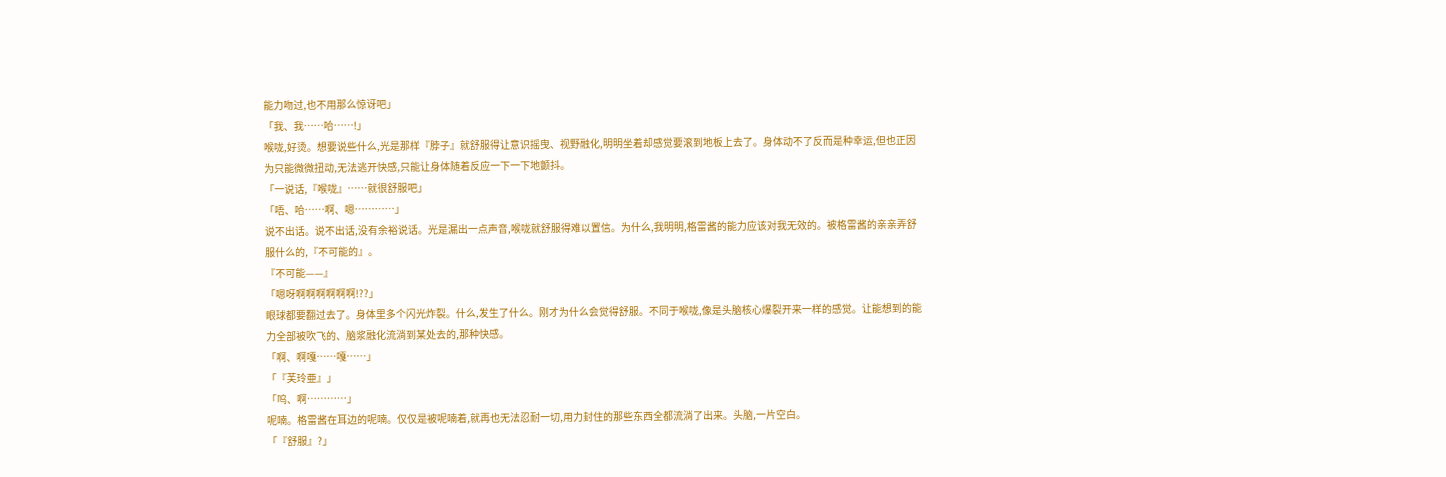能力吻过,也不用那么惊讶吧」
「我、我……哈……!」
喉咙,好烫。想要说些什么,光是那样『脖子』就舒服得让意识摇曳、视野融化,明明坐着却感觉要滚到地板上去了。身体动不了反而是种幸运,但也正因为只能微微扭动,无法逃开快感,只能让身体随着反应一下一下地颤抖。
「一说话,『喉咙』……就很舒服吧」
「唔、哈……啊、嗯…………」
说不出话。说不出话,没有余裕说话。光是漏出一点声音,喉咙就舒服得难以置信。为什么,我明明,格雷酱的能力应该对我无效的。被格雷酱的亲亲弄舒服什么的,『不可能的』。
『不可能——』
「嗯呀啊啊啊啊啊啊!??」
眼球都要翻过去了。身体里多个闪光炸裂。什么,发生了什么。刚才为什么会觉得舒服。不同于喉咙,像是头脑核心爆裂开来一样的感觉。让能想到的能力全部被吹飞的、脑浆融化流淌到某处去的,那种快感。
「啊、啊嘎……嘎……」
「『芙玲亜』」
「呜、啊…………」
呢喃。格雷酱在耳边的呢喃。仅仅是被呢喃着,就再也无法忍耐一切,用力封住的那些东西全都流淌了出来。头脑,一片空白。
「『舒服』?」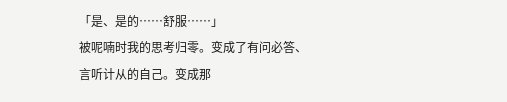「是、是的……舒服……」
被呢喃时我的思考归零。变成了有问必答、言听计从的自己。变成那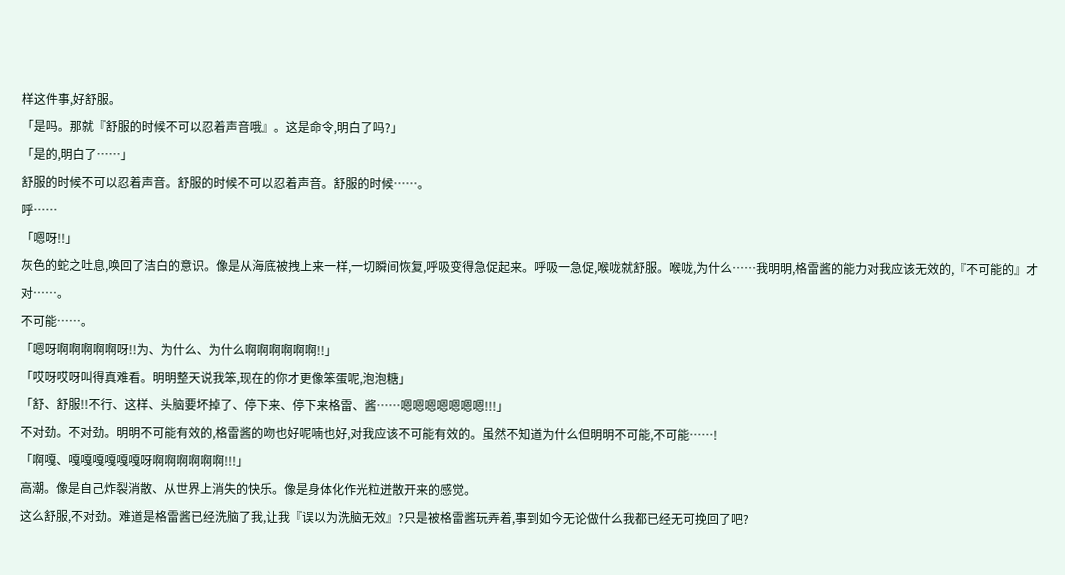样这件事,好舒服。
「是吗。那就『舒服的时候不可以忍着声音哦』。这是命令,明白了吗?」
「是的,明白了……」
舒服的时候不可以忍着声音。舒服的时候不可以忍着声音。舒服的时候……。
呼……
「嗯呀!!」
灰色的蛇之吐息,唤回了洁白的意识。像是从海底被拽上来一样,一切瞬间恢复,呼吸变得急促起来。呼吸一急促,喉咙就舒服。喉咙,为什么……我明明,格雷酱的能力对我应该无效的,『不可能的』才对……。
不可能……。
「嗯呀啊啊啊啊啊呀!!为、为什么、为什么啊啊啊啊啊啊!!」
「哎呀哎呀叫得真难看。明明整天说我笨,现在的你才更像笨蛋呢,泡泡糖」
「舒、舒服!!不行、这样、头脑要坏掉了、停下来、停下来格雷、酱……嗯嗯嗯嗯嗯嗯嗯!!!」
不对劲。不对劲。明明不可能有效的,格雷酱的吻也好呢喃也好,对我应该不可能有效的。虽然不知道为什么但明明不可能,不可能……!
「啊嘎、嘎嘎嘎嘎嘎嘎呀啊啊啊啊啊啊!!!」
高潮。像是自己炸裂消散、从世界上消失的快乐。像是身体化作光粒迸散开来的感觉。
这么舒服,不对劲。难道是格雷酱已经洗脑了我,让我『误以为洗脑无效』?只是被格雷酱玩弄着,事到如今无论做什么我都已经无可挽回了吧?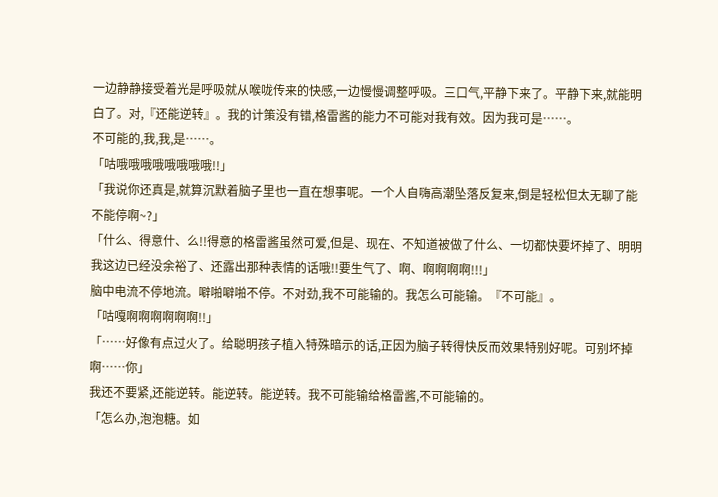一边静静接受着光是呼吸就从喉咙传来的快感,一边慢慢调整呼吸。三口气,平静下来了。平静下来,就能明白了。对,『还能逆转』。我的计策没有错,格雷酱的能力不可能对我有效。因为我可是……。
不可能的,我,我,是……。
「咕哦哦哦哦哦哦哦哦!!」
「我说你还真是,就算沉默着脑子里也一直在想事呢。一个人自嗨高潮坠落反复来,倒是轻松但太无聊了能不能停啊~?」
「什么、得意什、么!!得意的格雷酱虽然可爱,但是、现在、不知道被做了什么、一切都快要坏掉了、明明我这边已经没余裕了、还露出那种表情的话哦!!要生气了、啊、啊啊啊啊!!!」
脑中电流不停地流。噼啪噼啪不停。不对劲,我不可能输的。我怎么可能输。『不可能』。
「咕嘎啊啊啊啊啊啊!!」
「……好像有点过火了。给聪明孩子植入特殊暗示的话,正因为脑子转得快反而效果特别好呢。可别坏掉啊……你」
我还不要紧,还能逆转。能逆转。能逆转。我不可能输给格雷酱,不可能输的。
「怎么办,泡泡糖。如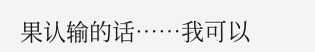果认输的话……我可以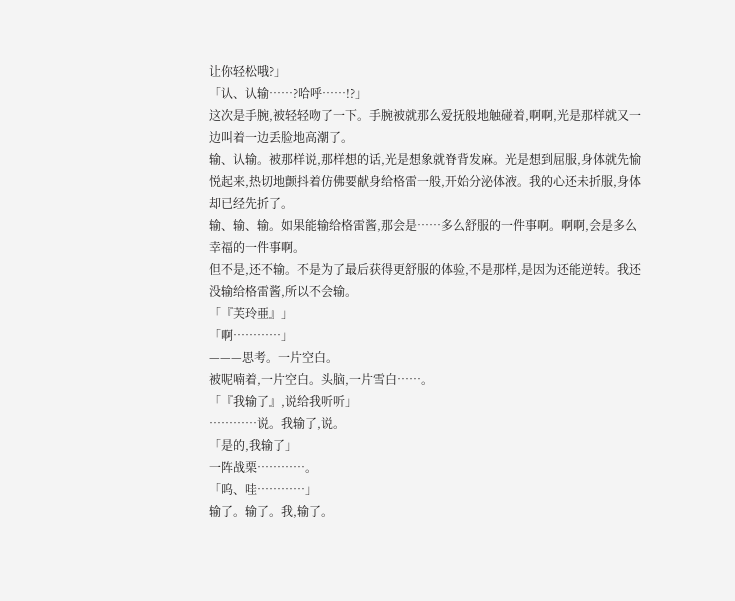让你轻松哦?」
「认、认输……?哈呼……!?」
这次是手腕,被轻轻吻了一下。手腕被就那么爱抚般地触碰着,啊啊,光是那样就又一边叫着一边丢脸地高潮了。
输、认输。被那样说,那样想的话,光是想象就脊背发麻。光是想到屈服,身体就先愉悦起来,热切地颤抖着仿佛要献身给格雷一般,开始分泌体液。我的心还未折服,身体却已经先折了。
输、输、输。如果能输给格雷酱,那会是……多么舒服的一件事啊。啊啊,会是多么幸福的一件事啊。
但不是,还不输。不是为了最后获得更舒服的体验,不是那样,是因为还能逆转。我还没输给格雷酱,所以不会输。
「『芙玲亜』」
「啊…………」
———思考。一片空白。
被呢喃着,一片空白。头脑,一片雪白……。
「『我输了』,说给我听听」
…………说。我输了,说。
「是的,我输了」
一阵战栗…………。
「呜、哇…………」
输了。输了。我,输了。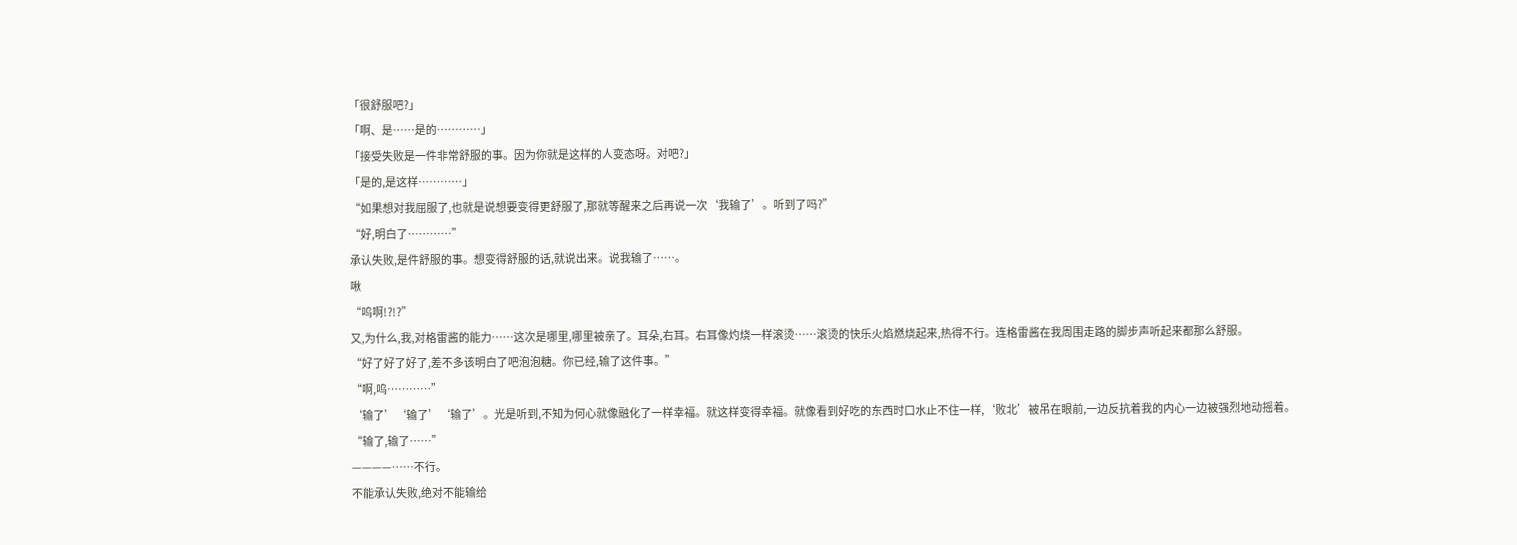「很舒服吧?」
「啊、是……是的…………」
「接受失败是一件非常舒服的事。因为你就是这样的人变态呀。对吧?」
「是的,是这样…………」
“如果想对我屈服了,也就是说想要变得更舒服了,那就等醒来之后再说一次‘我输了’。听到了吗?”
“好,明白了…………”
承认失败,是件舒服的事。想变得舒服的话,就说出来。说我输了……。
啾
“呜啊!?!?”
又,为什么,我,对格雷酱的能力……这次是哪里,哪里被亲了。耳朵,右耳。右耳像灼烧一样滚烫……滚烫的快乐火焰燃烧起来,热得不行。连格雷酱在我周围走路的脚步声听起来都那么舒服。
“好了好了好了,差不多该明白了吧泡泡糖。你已经,输了这件事。”
“啊,呜…………”
‘输了’‘输了’‘输了’。光是听到,不知为何心就像融化了一样幸福。就这样变得幸福。就像看到好吃的东西时口水止不住一样,‘败北’被吊在眼前,一边反抗着我的内心一边被强烈地动摇着。
“输了,输了……”
————……不行。
不能承认失败,绝对不能输给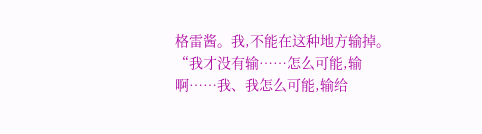格雷酱。我,不能在这种地方输掉。
“我才没有输……怎么可能,输啊……我、我怎么可能,输给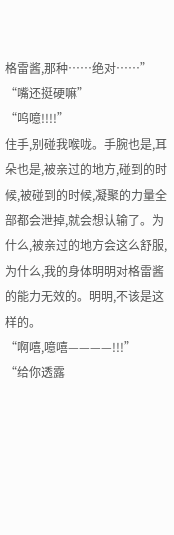格雷酱,那种……绝对……”
“嘴还挺硬嘛”
“呜噫!!!!”
住手,别碰我喉咙。手腕也是,耳朵也是,被亲过的地方,碰到的时候,被碰到的时候,凝聚的力量全部都会泄掉,就会想认输了。为什么,被亲过的地方会这么舒服,为什么,我的身体明明对格雷酱的能力无效的。明明,不该是这样的。
“啊嘻,噫嘻————!!!”
“给你透露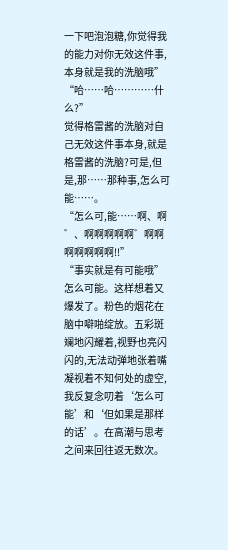一下吧泡泡糖,你觉得我的能力对你无效这件事,本身就是我的洗脑哦”
“哈……哈…………什么?”
觉得格雷酱的洗脑对自己无效这件事本身,就是格雷酱的洗脑?可是,但是,那……那种事,怎么可能……。
“怎么可,能……啊、啊゛、啊啊啊啊啊゛啊啊啊啊啊啊啊!!”
“事实就是有可能哦”
怎么可能。这样想着又爆发了。粉色的烟花在脑中噼啪绽放。五彩斑斓地闪耀着,视野也亮闪闪的,无法动弹地张着嘴凝视着不知何处的虚空,我反复念叨着‘怎么可能’和‘但如果是那样的话’。在高潮与思考之间来回往返无数次。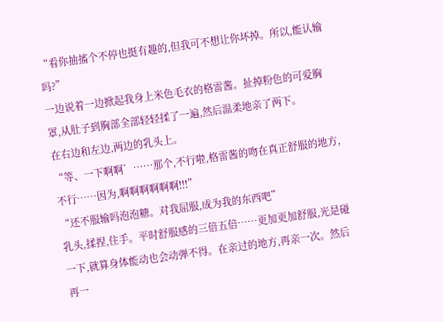“看你抽搐个不停也挺有趣的,但我可不想让你坏掉。所以,能认输吗?”
一边说着一边掀起我身上米色毛衣的格雷酱。扯掉粉色的可爱胸罩,从肚子到胸部全部轻轻揉了一遍,然后温柔地亲了两下。
在右边和左边,两边的乳头上。
“等、一下啊啊゛……那个,不行啦,格雷酱的吻在真正舒服的地方,不行……因为,啊啊啊啊啊啊!!!”
“还不服输吗泡泡糖。对我屈服,成为我的东西吧”
乳头,揉捏,住手。平时舒服感的三倍五倍……更加更加舒服,光是碰一下,就算身体能动也会动弹不得。在亲过的地方,再亲一次。然后再一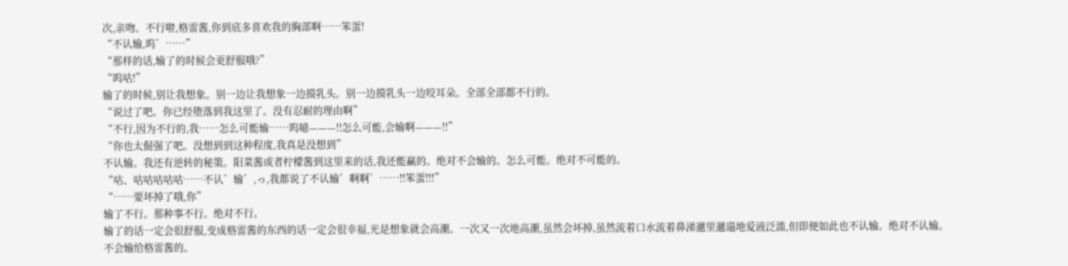次,亲吻。不行啦,格雷酱,你到底多喜欢我的胸部啊……笨蛋!
“不认输,呜゛……”
“那样的话,输了的时候会更舒服哦?”
“呜咕!”
输了的时候,别让我想象。别一边让我想象一边摸乳头。别一边摸乳头一边咬耳朵。全部全部都不行的。
“说过了吧。你已经堕落到我这里了。没有忍耐的理由啊”
“不行,因为不行的,我……怎么可能输……呜噫———!!怎么可能,会输啊———!!”
“你也太倔强了吧。没想到到这种程度,我真是没想到”
不认输。我还有逆转的秘策。阳菜酱或者柠檬酱到这里来的话,我还能赢的。绝对不会输的。怎么可能。绝对不可能的。
“咕、咕咕咕咕咕……不认゛输゛,っ,我都说了不认输゛啊啊゛……!!笨蛋!!!”
“……要坏掉了哦,你”
输了不行。那种事不行。绝对不行。
输了的话一定会很舒服,变成格雷酱的东西的话一定会很幸福,光是想象就会高潮。一次又一次地高潮,虽然会坏掉,虽然流着口水流着鼻涕邋里邋遢地爱液泛滥,但即便如此也不认输。绝对不认输。
不会输给格雷酱的。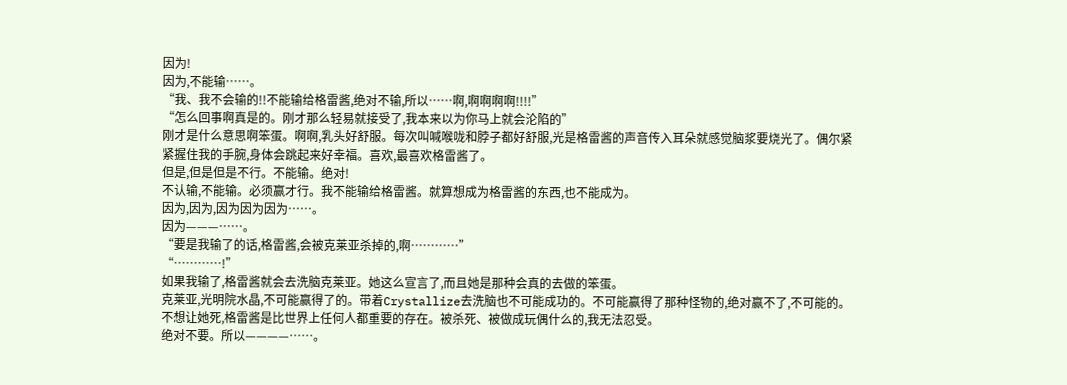因为!
因为,不能输……。
“我、我不会输的!!不能输给格雷酱,绝对不输,所以……啊,啊啊啊啊!!!!”
“怎么回事啊真是的。刚才那么轻易就接受了,我本来以为你马上就会沦陷的”
刚才是什么意思啊笨蛋。啊啊,乳头好舒服。每次叫喊喉咙和脖子都好舒服,光是格雷酱的声音传入耳朵就感觉脑浆要烧光了。偶尔紧紧握住我的手腕,身体会跳起来好幸福。喜欢,最喜欢格雷酱了。
但是,但是但是不行。不能输。绝对!
不认输,不能输。必须赢才行。我不能输给格雷酱。就算想成为格雷酱的东西,也不能成为。
因为,因为,因为因为因为……。
因为———……。
“要是我输了的话,格雷酱,会被克莱亚杀掉的,啊…………”
“…………!”
如果我输了,格雷酱就会去洗脑克莱亚。她这么宣言了,而且她是那种会真的去做的笨蛋。
克莱亚,光明院水晶,不可能赢得了的。带着Crystallize去洗脑也不可能成功的。不可能赢得了那种怪物的,绝对赢不了,不可能的。不想让她死,格雷酱是比世界上任何人都重要的存在。被杀死、被做成玩偶什么的,我无法忍受。
绝对不要。所以————……。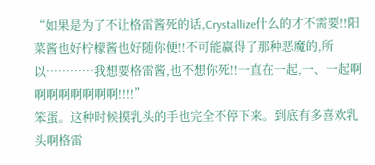“如果是为了不让格雷酱死的话,Crystallize什么的才不需要!!阳菜酱也好柠檬酱也好随你便!!不可能赢得了那种恶魔的,所以…………我想要格雷酱,也不想你死!!一直在一起,一、一起啊啊啊啊啊啊啊啊!!!!”
笨蛋。这种时候摸乳头的手也完全不停下来。到底有多喜欢乳头啊格雷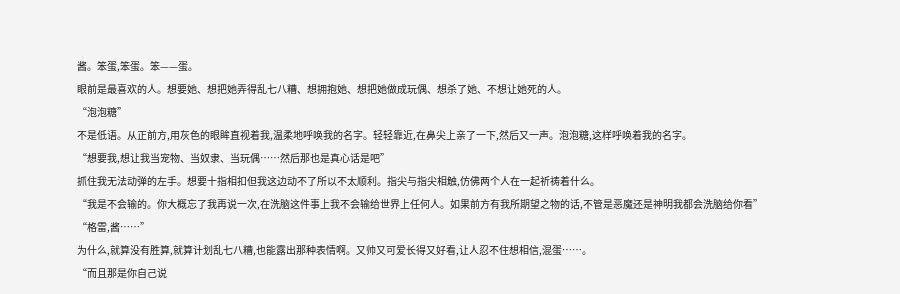酱。笨蛋,笨蛋。笨——蛋。
眼前是最喜欢的人。想要她、想把她弄得乱七八糟、想拥抱她、想把她做成玩偶、想杀了她、不想让她死的人。
“泡泡糖”
不是低语。从正前方,用灰色的眼眸直视着我,温柔地呼唤我的名字。轻轻靠近,在鼻尖上亲了一下,然后又一声。泡泡糖,这样呼唤着我的名字。
“想要我,想让我当宠物、当奴隶、当玩偶……然后那也是真心话是吧”
抓住我无法动弹的左手。想要十指相扣但我这边动不了所以不太顺利。指尖与指尖相触,仿佛两个人在一起祈祷着什么。
“我是不会输的。你大概忘了我再说一次,在洗脑这件事上我不会输给世界上任何人。如果前方有我所期望之物的话,不管是恶魔还是神明我都会洗脑给你看”
“格雷,酱……”
为什么,就算没有胜算,就算计划乱七八糟,也能露出那种表情啊。又帅又可爱长得又好看,让人忍不住想相信,混蛋……。
“而且那是你自己说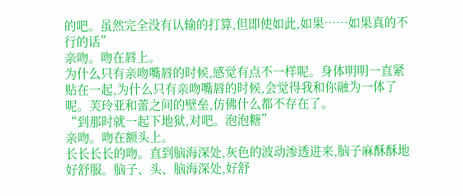的吧。虽然完全没有认输的打算,但即使如此,如果……如果真的不行的话”
亲吻。吻在唇上。
为什么只有亲吻嘴唇的时候,感觉有点不一样呢。身体明明一直紧贴在一起,为什么只有亲吻嘴唇的时候,会觉得我和你融为一体了呢。芙玲亚和蕾之间的壁垒,仿佛什么都不存在了。
“到那时就一起下地狱,对吧。泡泡糖”
亲吻。吻在额头上。
长长长长的吻。直到脑海深处,灰色的波动渗透进来,脑子麻酥酥地好舒服。脑子、头、脑海深处,好舒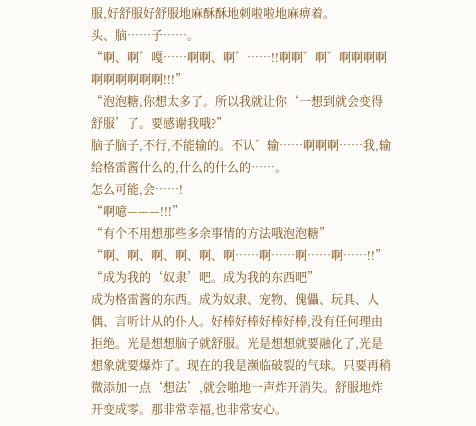服,好舒服好舒服地麻酥酥地刺啦啦地麻痹着。
头、脑……子……。
“啊、啊゛嘎……啊啊、啊゛……!!啊啊゛啊゛啊啊啊啊啊啊啊啊啊啊!!!”
“泡泡糖,你想太多了。所以我就让你‘一想到就会变得舒服’了。要感谢我哦?”
脑子脑子,不行,不能输的。不认゛输……啊啊啊……我,输给格雷酱什么的,什么的什么的……。
怎么可能,会……!
“啊噫———!!!”
“有个不用想那些多余事情的方法哦泡泡糖”
“啊、啊、啊、啊、啊、啊……啊……啊……啊……!!”
“成为我的‘奴隶’吧。成为我的东西吧”
成为格雷酱的东西。成为奴隶、宠物、傀儡、玩具、人偶、言听计从的仆人。好棒好棒好棒好棒,没有任何理由拒绝。光是想想脑子就舒服。光是想想就要融化了,光是想象就要爆炸了。现在的我是濒临破裂的气球。只要再稍微添加一点‘想法’,就会啪地一声炸开消失。舒服地炸开变成零。那非常幸福,也非常安心。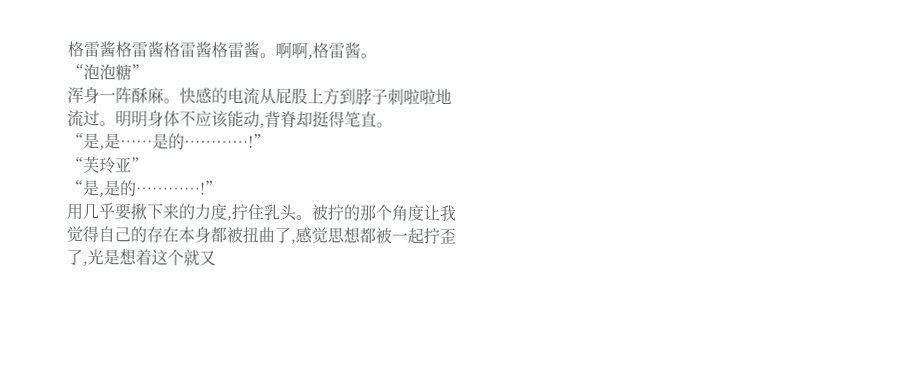格雷酱格雷酱格雷酱格雷酱。啊啊,格雷酱。
“泡泡糖”
浑身一阵酥麻。快感的电流从屁股上方到脖子刺啦啦地流过。明明身体不应该能动,背脊却挺得笔直。
“是,是……是的…………!”
“芙玲亚”
“是,是的…………!”
用几乎要揪下来的力度,拧住乳头。被拧的那个角度让我觉得自己的存在本身都被扭曲了,感觉思想都被一起拧歪了,光是想着这个就又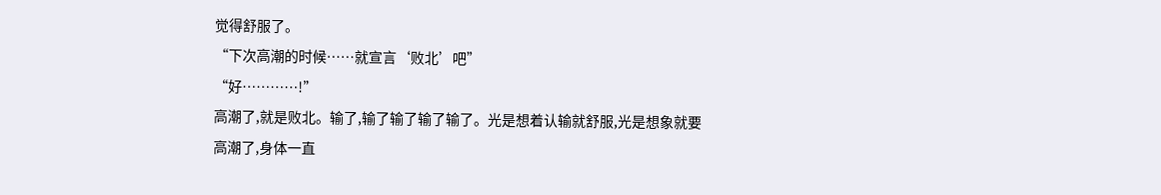觉得舒服了。
“下次高潮的时候……就宣言‘败北’吧”
“好…………!”
高潮了,就是败北。输了,输了输了输了输了。光是想着认输就舒服,光是想象就要高潮了,身体一直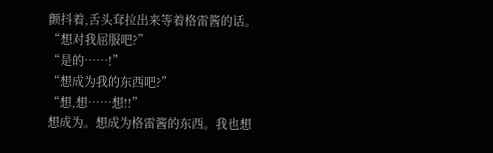颤抖着,舌头耷拉出来等着格雷酱的话。
“想对我屈服吧?”
“是的……!”
“想成为我的东西吧?”
“想,想……想!!”
想成为。想成为格雷酱的东西。我也想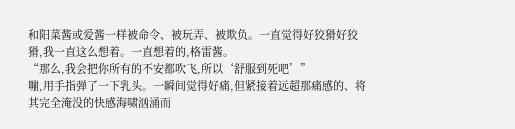和阳菜酱或爱酱一样被命令、被玩弄、被欺负。一直觉得好狡猾好狡猾,我一直这么想着。一直想着的,格雷酱。
“那么,我会把你所有的不安都吹飞,所以‘舒服到死吧’”
嘣,用手指弹了一下乳头。一瞬间觉得好痛,但紧接着远超那痛感的、将其完全淹没的快感海啸汹涌而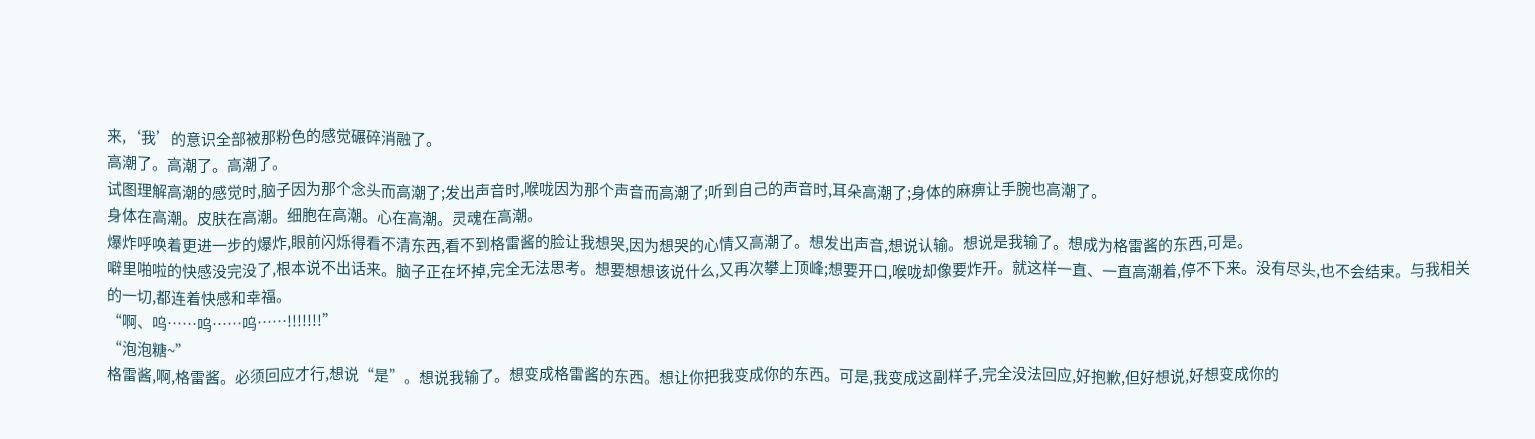来,‘我’的意识全部被那粉色的感觉碾碎消融了。
高潮了。高潮了。高潮了。
试图理解高潮的感觉时,脑子因为那个念头而高潮了;发出声音时,喉咙因为那个声音而高潮了;听到自己的声音时,耳朵高潮了;身体的麻痹让手腕也高潮了。
身体在高潮。皮肤在高潮。细胞在高潮。心在高潮。灵魂在高潮。
爆炸呼唤着更进一步的爆炸,眼前闪烁得看不清东西,看不到格雷酱的脸让我想哭,因为想哭的心情又高潮了。想发出声音,想说认输。想说是我输了。想成为格雷酱的东西,可是。
噼里啪啦的快感没完没了,根本说不出话来。脑子正在坏掉,完全无法思考。想要想想该说什么,又再次攀上顶峰;想要开口,喉咙却像要炸开。就这样一直、一直高潮着,停不下来。没有尽头,也不会结束。与我相关的一切,都连着快感和幸福。
“啊、呜……呜……呜……!!!!!!!”
“泡泡糖~”
格雷酱,啊,格雷酱。必须回应才行,想说“是”。想说我输了。想变成格雷酱的东西。想让你把我变成你的东西。可是,我变成这副样子,完全没法回应,好抱歉,但好想说,好想变成你的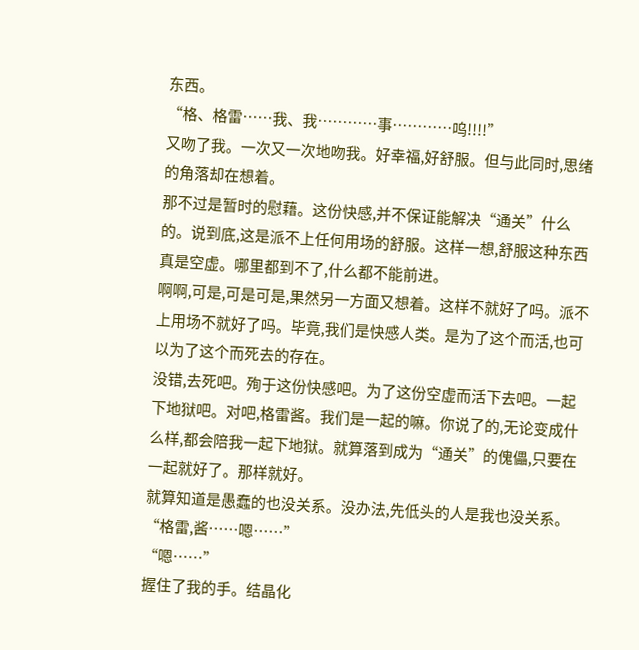东西。
“格、格雷……我、我…………事…………呜!!!!”
又吻了我。一次又一次地吻我。好幸福,好舒服。但与此同时,思绪的角落却在想着。
那不过是暂时的慰藉。这份快感,并不保证能解决“通关”什么的。说到底,这是派不上任何用场的舒服。这样一想,舒服这种东西真是空虚。哪里都到不了,什么都不能前进。
啊啊,可是,可是可是,果然另一方面又想着。这样不就好了吗。派不上用场不就好了吗。毕竟,我们是快感人类。是为了这个而活,也可以为了这个而死去的存在。
没错,去死吧。殉于这份快感吧。为了这份空虚而活下去吧。一起下地狱吧。对吧,格雷酱。我们是一起的嘛。你说了的,无论变成什么样,都会陪我一起下地狱。就算落到成为“通关”的傀儡,只要在一起就好了。那样就好。
就算知道是愚蠢的也没关系。没办法,先低头的人是我也没关系。
“格雷,酱……嗯……”
“嗯……”
握住了我的手。结晶化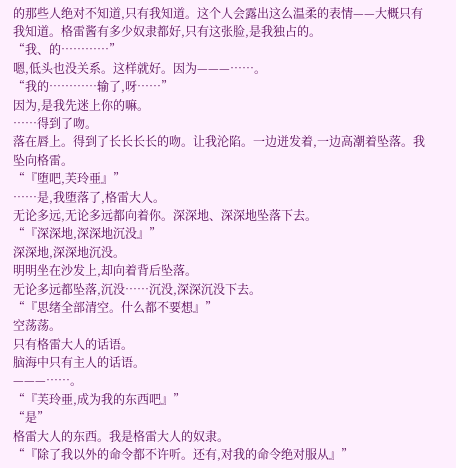的那些人绝对不知道,只有我知道。这个人会露出这么温柔的表情——大概只有我知道。格雷酱有多少奴隶都好,只有这张脸,是我独占的。
“我、的…………”
嗯,低头也没关系。这样就好。因为———……。
“我的…………输了,呀……”
因为,是我先迷上你的嘛。
……得到了吻。
落在唇上。得到了长长长长的吻。让我沦陷。一边迸发着,一边高潮着坠落。我坠向格雷。
“『堕吧,芙玲亜』”
……是,我堕落了,格雷大人。
无论多远,无论多远都向着你。深深地、深深地坠落下去。
“『深深地,深深地沉没』”
深深地,深深地沉没。
明明坐在沙发上,却向着背后坠落。
无论多远都坠落,沉没……沉没,深深沉没下去。
“『思绪全部清空。什么都不要想』”
空荡荡。
只有格雷大人的话语。
脑海中只有主人的话语。
———……。
“『芙玲亜,成为我的东西吧』”
“是”
格雷大人的东西。我是格雷大人的奴隶。
“『除了我以外的命令都不许听。还有,对我的命令绝对服从』”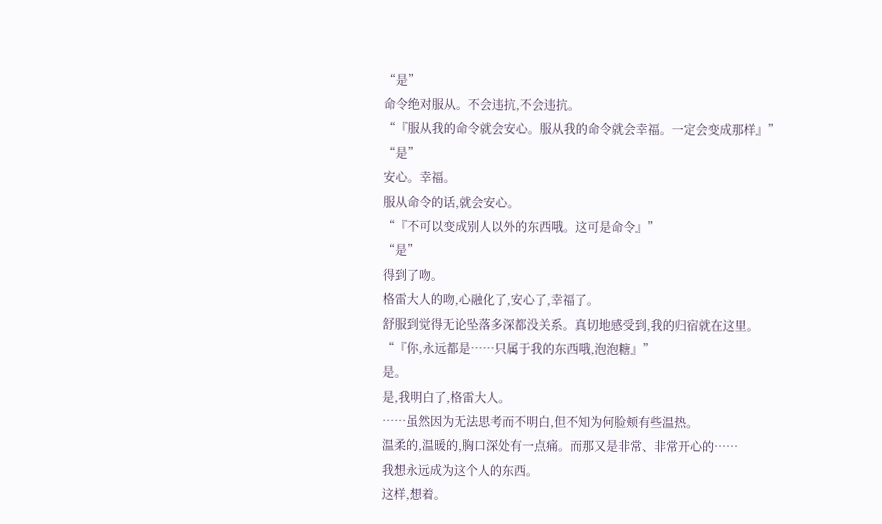“是”
命令绝对服从。不会违抗,不会违抗。
“『服从我的命令就会安心。服从我的命令就会幸福。一定会变成那样』”
“是”
安心。幸福。
服从命令的话,就会安心。
“『不可以变成别人以外的东西哦。这可是命令』”
“是”
得到了吻。
格雷大人的吻,心融化了,安心了,幸福了。
舒服到觉得无论坠落多深都没关系。真切地感受到,我的归宿就在这里。
“『你,永远都是……只属于我的东西哦,泡泡糖』”
是。
是,我明白了,格雷大人。
……虽然因为无法思考而不明白,但不知为何脸颊有些温热。
温柔的,温暖的,胸口深处有一点痛。而那又是非常、非常开心的……
我想永远成为这个人的东西。
这样,想着。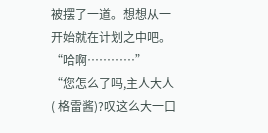被摆了一道。想想从一开始就在计划之中吧。
“哈啊…………”
“您怎么了吗,主人大人 ( 格雷酱)?叹这么大一口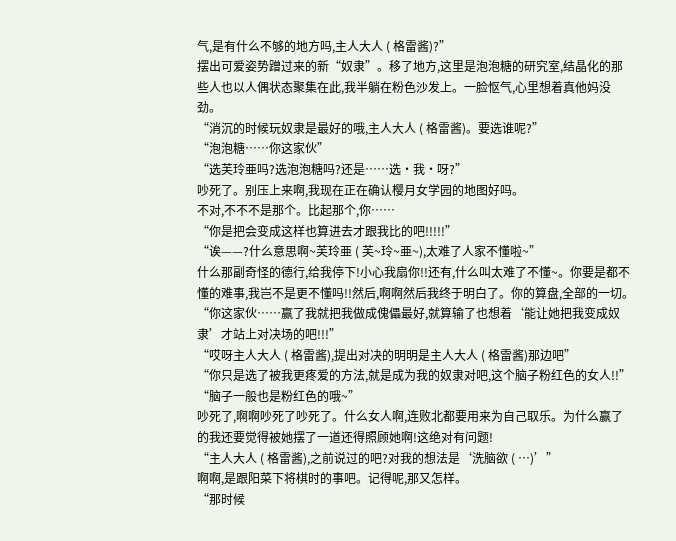气,是有什么不够的地方吗,主人大人 ( 格雷酱)?”
摆出可爱姿势蹭过来的新“奴隶”。移了地方,这里是泡泡糖的研究室,结晶化的那些人也以人偶状态聚集在此,我半躺在粉色沙发上。一脸怄气,心里想着真他妈没劲。
“消沉的时候玩奴隶是最好的哦,主人大人 ( 格雷酱)。要选谁呢?”
“泡泡糖……你这家伙”
“选芙玲亜吗?选泡泡糖吗?还是……选·我·呀?”
吵死了。别压上来啊,我现在正在确认樱月女学园的地图好吗。
不对,不不不是那个。比起那个,你……
“你是把会变成这样也算进去才跟我比的吧!!!!!”
“诶——?什么意思啊~芙玲亜 ( 芙~玲~亜~),太难了人家不懂啦~”
什么那副奇怪的德行,给我停下!小心我扇你!!还有,什么叫太难了不懂~。你要是都不懂的难事,我岂不是更不懂吗!!然后,啊啊然后我终于明白了。你的算盘,全部的一切。
“你这家伙……赢了我就把我做成傀儡最好,就算输了也想着‘能让她把我变成奴隶’才站上对决场的吧!!!”
“哎呀主人大人 ( 格雷酱),提出对决的明明是主人大人 ( 格雷酱)那边吧”
“你只是选了被我更疼爱的方法,就是成为我的奴隶对吧,这个脑子粉红色的女人!!”
“脑子一般也是粉红色的哦~”
吵死了,啊啊吵死了吵死了。什么女人啊,连败北都要用来为自己取乐。为什么赢了的我还要觉得被她摆了一道还得照顾她啊!这绝对有问题!
“主人大人 ( 格雷酱),之前说过的吧?对我的想法是‘洗脑欲 ( …)’”
啊啊,是跟阳菜下将棋时的事吧。记得呢,那又怎样。
“那时候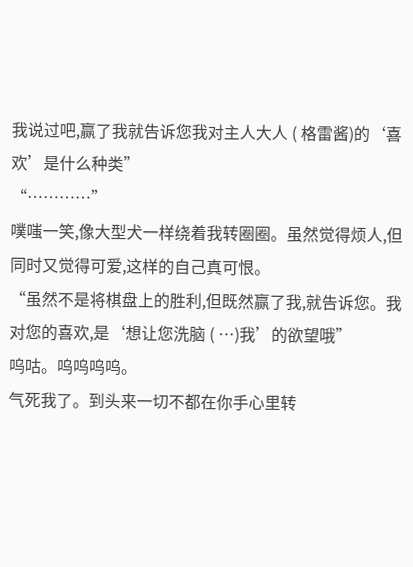我说过吧,赢了我就告诉您我对主人大人 ( 格雷酱)的‘喜欢’是什么种类”
“…………”
噗嗤一笑,像大型犬一样绕着我转圈圈。虽然觉得烦人,但同时又觉得可爱,这样的自己真可恨。
“虽然不是将棋盘上的胜利,但既然赢了我,就告诉您。我对您的喜欢,是‘想让您洗脑 ( …)我’的欲望哦”
呜咕。呜呜呜呜。
气死我了。到头来一切不都在你手心里转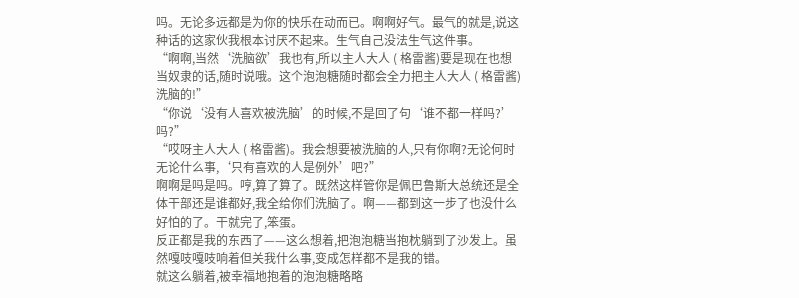吗。无论多远都是为你的快乐在动而已。啊啊好气。最气的就是,说这种话的这家伙我根本讨厌不起来。生气自己没法生气这件事。
“啊啊,当然‘洗脑欲’我也有,所以主人大人 ( 格雷酱)要是现在也想当奴隶的话,随时说哦。这个泡泡糖随时都会全力把主人大人 ( 格雷酱)洗脑的!”
“你说‘没有人喜欢被洗脑’的时候,不是回了句‘谁不都一样吗?’吗?”
“哎呀主人大人 ( 格雷酱)。我会想要被洗脑的人,只有你啊?无论何时无论什么事,‘只有喜欢的人是例外’吧?”
啊啊是吗是吗。哼,算了算了。既然这样管你是佩巴鲁斯大总统还是全体干部还是谁都好,我全给你们洗脑了。啊——都到这一步了也没什么好怕的了。干就完了,笨蛋。
反正都是我的东西了——这么想着,把泡泡糖当抱枕躺到了沙发上。虽然嘎吱嘎吱响着但关我什么事,变成怎样都不是我的错。
就这么躺着,被幸福地抱着的泡泡糖略略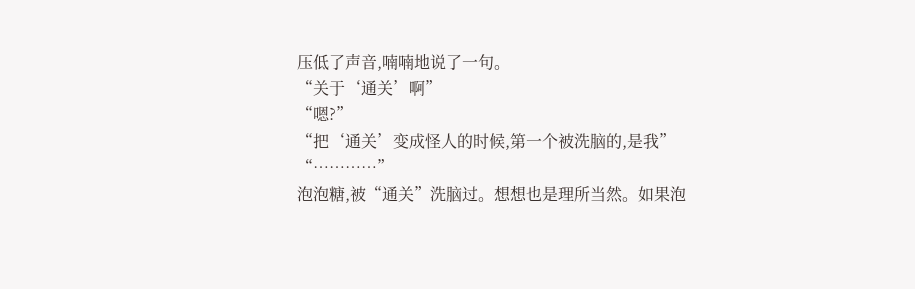压低了声音,喃喃地说了一句。
“关于‘通关’啊”
“嗯?”
“把‘通关’变成怪人的时候,第一个被洗脑的,是我”
“…………”
泡泡糖,被“通关”洗脑过。想想也是理所当然。如果泡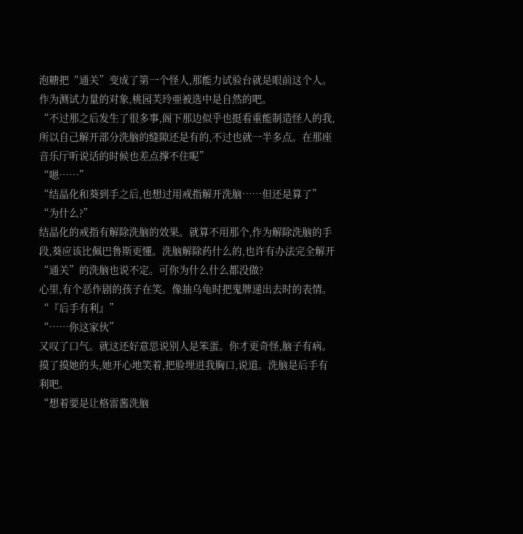泡糖把“通关”变成了第一个怪人,那能力试验台就是眼前这个人。作为测试力量的对象,桃园芙玲亜被选中是自然的吧。
“不过那之后发生了很多事,阁下那边似乎也挺看重能制造怪人的我,所以自己解开部分洗脑的缝隙还是有的,不过也就一半多点。在那座音乐厅听说话的时候也差点撑不住呢”
“嗯……”
“结晶化和葵到手之后,也想过用戒指解开洗脑……但还是算了”
“为什么?”
结晶化的戒指有解除洗脑的效果。就算不用那个,作为解除洗脑的手段,葵应该比佩巴鲁斯更懂。洗脑解除药什么的,也许有办法完全解开“通关”的洗脑也说不定。可你为什么什么都没做?
心里,有个恶作剧的孩子在笑。像抽乌龟时把鬼牌递出去时的表情。
“『后手有利』”
“……你这家伙”
又叹了口气。就这还好意思说别人是笨蛋。你才更奇怪,脑子有病。摸了摸她的头,她开心地笑着,把脸埋进我胸口,说道。洗脑是后手有利吧。
“想着要是让格雷酱洗脑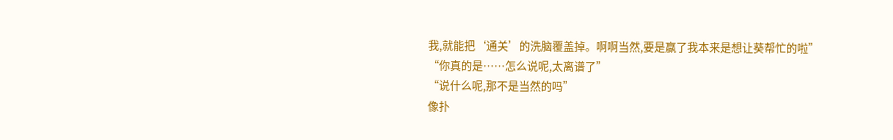我,就能把‘通关’的洗脑覆盖掉。啊啊当然,要是赢了我本来是想让葵帮忙的啦”
“你真的是……怎么说呢,太离谱了”
“说什么呢,那不是当然的吗”
像扑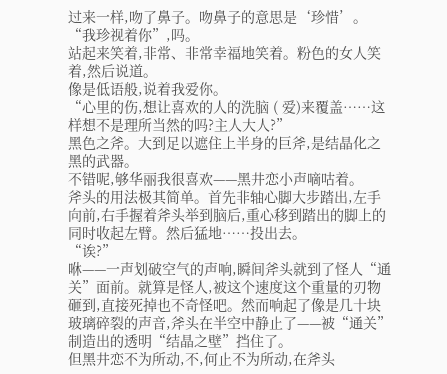过来一样,吻了鼻子。吻鼻子的意思是‘珍惜’。“我珍视着你”,吗。
站起来笑着,非常、非常幸福地笑着。粉色的女人笑着,然后说道。
像是低语般,说着我爱你。
“心里的伤,想让喜欢的人的洗脑 ( 爱)来覆盖……这样想不是理所当然的吗?主人大人?”
黑色之斧。大到足以遮住上半身的巨斧,是结晶化之黑的武器。
不错呢,够华丽我很喜欢——黑井恋小声嘀咕着。
斧头的用法极其简单。首先非轴心脚大步踏出,左手向前,右手握着斧头举到脑后,重心移到踏出的脚上的同时收起左臂。然后猛地……投出去。
“诶?”
咻——一声划破空气的声响,瞬间斧头就到了怪人“通关”面前。就算是怪人,被这个速度这个重量的刃物砸到,直接死掉也不奇怪吧。然而响起了像是几十块玻璃碎裂的声音,斧头在半空中静止了——被“通关”制造出的透明“结晶之壁”挡住了。
但黑井恋不为所动,不,何止不为所动,在斧头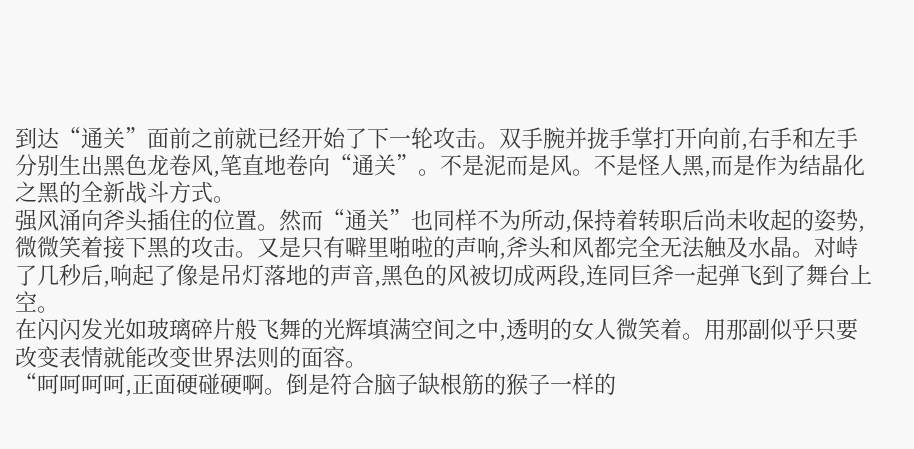到达“通关”面前之前就已经开始了下一轮攻击。双手腕并拢手掌打开向前,右手和左手分别生出黑色龙卷风,笔直地卷向“通关”。不是泥而是风。不是怪人黑,而是作为结晶化之黑的全新战斗方式。
强风涌向斧头插住的位置。然而“通关”也同样不为所动,保持着转职后尚未收起的姿势,微微笑着接下黑的攻击。又是只有噼里啪啦的声响,斧头和风都完全无法触及水晶。对峙了几秒后,响起了像是吊灯落地的声音,黑色的风被切成两段,连同巨斧一起弹飞到了舞台上空。
在闪闪发光如玻璃碎片般飞舞的光辉填满空间之中,透明的女人微笑着。用那副似乎只要改变表情就能改变世界法则的面容。
“呵呵呵呵,正面硬碰硬啊。倒是符合脑子缺根筋的猴子一样的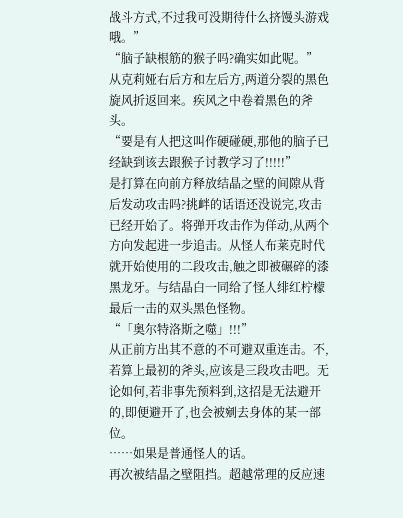战斗方式,不过我可没期待什么挤馒头游戏哦。”
“脑子缺根筋的猴子吗?确实如此呢。”
从克莉娅右后方和左后方,两道分裂的黑色旋风折返回来。疾风之中卷着黑色的斧头。
“要是有人把这叫作硬碰硬,那他的脑子已经缺到该去跟猴子讨教学习了!!!!!”
是打算在向前方释放结晶之壁的间隙从背后发动攻击吗?挑衅的话语还没说完,攻击已经开始了。将弹开攻击作为佯动,从两个方向发起进一步追击。从怪人布莱克时代就开始使用的二段攻击,触之即被碾碎的漆黑龙牙。与结晶白一同给了怪人绯红柠檬最后一击的双头黑色怪物。
“「奥尔特洛斯之噬」!!!”
从正前方出其不意的不可避双重连击。不,若算上最初的斧头,应该是三段攻击吧。无论如何,若非事先预料到,这招是无法避开的,即便避开了,也会被剜去身体的某一部位。
……如果是普通怪人的话。
再次被结晶之壁阻挡。超越常理的反应速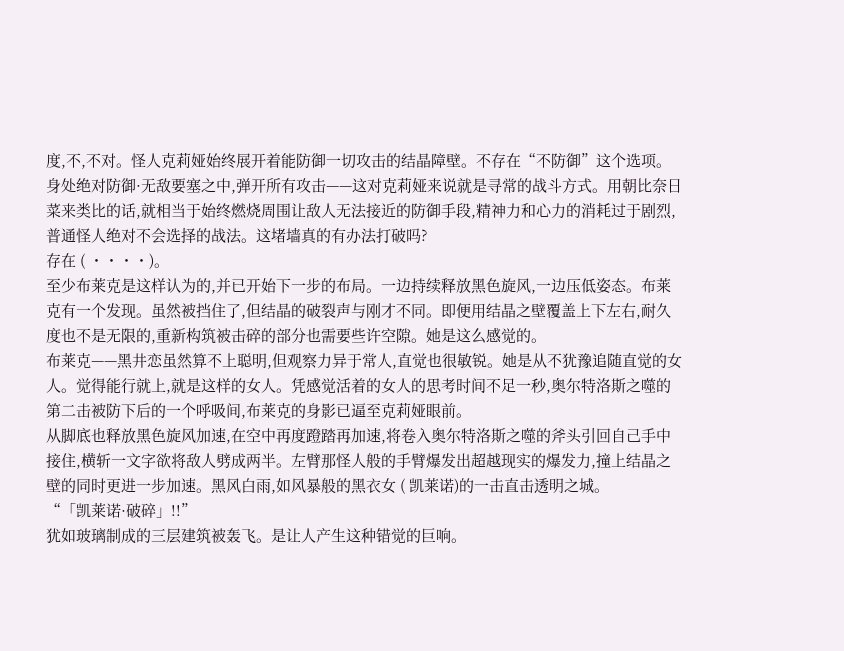度,不,不对。怪人克莉娅始终展开着能防御一切攻击的结晶障壁。不存在“不防御”这个选项。身处绝对防御·无敌要塞之中,弹开所有攻击——这对克莉娅来说就是寻常的战斗方式。用朝比奈日菜来类比的话,就相当于始终燃烧周围让敌人无法接近的防御手段,精神力和心力的消耗过于剧烈,普通怪人绝对不会选择的战法。这堵墙真的有办法打破吗?
存在 ( ・・・・)。
至少布莱克是这样认为的,并已开始下一步的布局。一边持续释放黑色旋风,一边压低姿态。布莱克有一个发现。虽然被挡住了,但结晶的破裂声与刚才不同。即便用结晶之壁覆盖上下左右,耐久度也不是无限的,重新构筑被击碎的部分也需要些许空隙。她是这么感觉的。
布莱克——黑井恋虽然算不上聪明,但观察力异于常人,直觉也很敏锐。她是从不犹豫追随直觉的女人。觉得能行就上,就是这样的女人。凭感觉活着的女人的思考时间不足一秒,奥尔特洛斯之噬的第二击被防下后的一个呼吸间,布莱克的身影已逼至克莉娅眼前。
从脚底也释放黑色旋风加速,在空中再度蹬踏再加速,将卷入奥尔特洛斯之噬的斧头引回自己手中接住,横斩一文字欲将敌人劈成两半。左臂那怪人般的手臂爆发出超越现实的爆发力,撞上结晶之壁的同时更进一步加速。黑风白雨,如风暴般的黑衣女 ( 凯莱诺)的一击直击透明之城。
“「凯莱诺·破碎」!!”
犹如玻璃制成的三层建筑被轰飞。是让人产生这种错觉的巨响。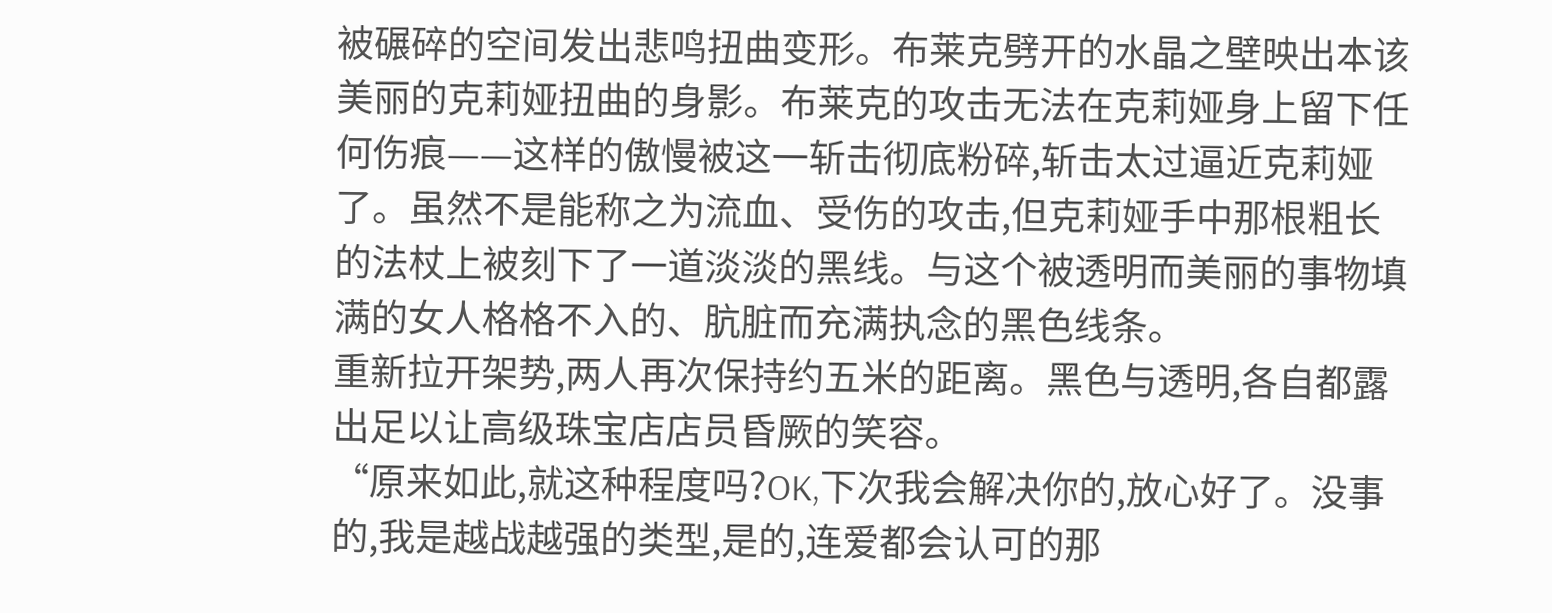被碾碎的空间发出悲鸣扭曲变形。布莱克劈开的水晶之壁映出本该美丽的克莉娅扭曲的身影。布莱克的攻击无法在克莉娅身上留下任何伤痕——这样的傲慢被这一斩击彻底粉碎,斩击太过逼近克莉娅了。虽然不是能称之为流血、受伤的攻击,但克莉娅手中那根粗长的法杖上被刻下了一道淡淡的黑线。与这个被透明而美丽的事物填满的女人格格不入的、肮脏而充满执念的黑色线条。
重新拉开架势,两人再次保持约五米的距离。黑色与透明,各自都露出足以让高级珠宝店店员昏厥的笑容。
“原来如此,就这种程度吗?OK,下次我会解决你的,放心好了。没事的,我是越战越强的类型,是的,连爱都会认可的那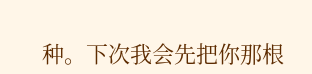种。下次我会先把你那根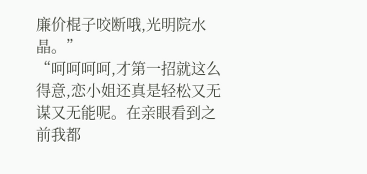廉价棍子咬断哦,光明院水晶。”
“呵呵呵呵,才第一招就这么得意,恋小姐还真是轻松又无谋又无能呢。在亲眼看到之前我都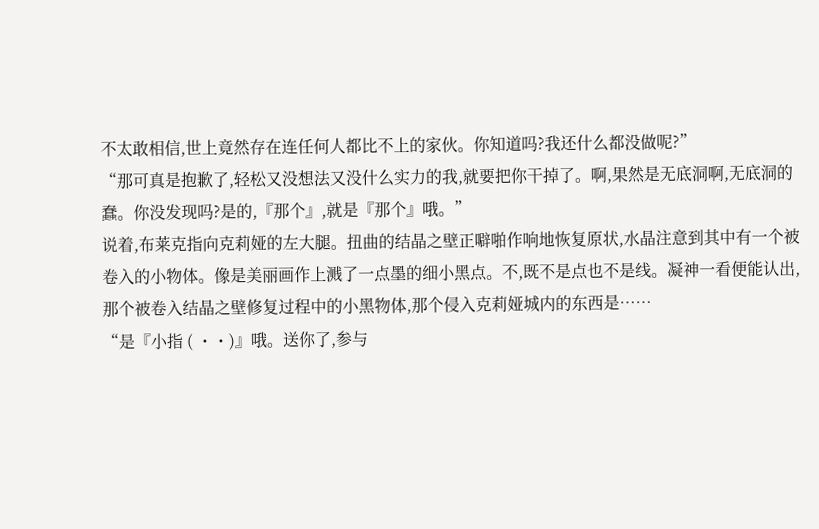不太敢相信,世上竟然存在连任何人都比不上的家伙。你知道吗?我还什么都没做呢?”
“那可真是抱歉了,轻松又没想法又没什么实力的我,就要把你干掉了。啊,果然是无底洞啊,无底洞的蠢。你没发现吗?是的,『那个』,就是『那个』哦。”
说着,布莱克指向克莉娅的左大腿。扭曲的结晶之壁正噼啪作响地恢复原状,水晶注意到其中有一个被卷入的小物体。像是美丽画作上溅了一点墨的细小黑点。不,既不是点也不是线。凝神一看便能认出,那个被卷入结晶之壁修复过程中的小黑物体,那个侵入克莉娅城内的东西是……
“是『小指 ( ・・)』哦。送你了,参与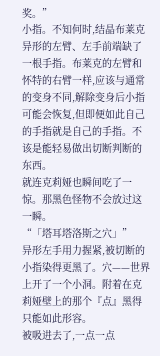奖。”
小指。不知何时,结晶布莱克异形的左臂、左手前端缺了一根手指。布莱克的左臂和怀特的右臂一样,应该与通常的变身不同,解除变身后小指可能会恢复,但即便如此自己的手指就是自己的手指。不该是能轻易做出切断判断的东西。
就连克莉娅也瞬间吃了一惊。那黑色怪物不会放过这一瞬。
“「塔耳塔洛斯之穴」”
异形左手用力握紧,被切断的小指染得更黑了。穴——世界上开了一个小洞。附着在克莉娅壁上的那个『点』黑得只能如此形容。
被吸进去了,一点一点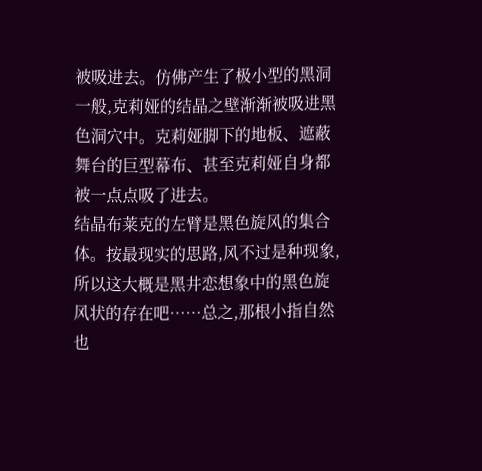被吸进去。仿佛产生了极小型的黑洞一般,克莉娅的结晶之壁渐渐被吸进黑色洞穴中。克莉娅脚下的地板、遮蔽舞台的巨型幕布、甚至克莉娅自身都被一点点吸了进去。
结晶布莱克的左臂是黑色旋风的集合体。按最现实的思路,风不过是种现象,所以这大概是黑井恋想象中的黑色旋风状的存在吧……总之,那根小指自然也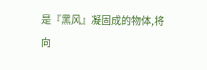是『黑风』凝固成的物体,将向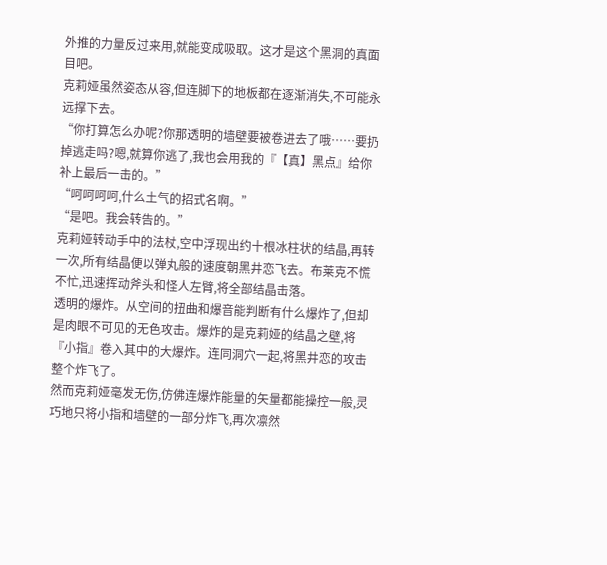外推的力量反过来用,就能变成吸取。这才是这个黑洞的真面目吧。
克莉娅虽然姿态从容,但连脚下的地板都在逐渐消失,不可能永远撑下去。
“你打算怎么办呢?你那透明的墙壁要被卷进去了哦……要扔掉逃走吗?嗯,就算你逃了,我也会用我的『【真】黑点』给你补上最后一击的。”
“呵呵呵呵,什么土气的招式名啊。”
“是吧。我会转告的。”
克莉娅转动手中的法杖,空中浮现出约十根冰柱状的结晶,再转一次,所有结晶便以弹丸般的速度朝黑井恋飞去。布莱克不慌不忙,迅速挥动斧头和怪人左臂,将全部结晶击落。
透明的爆炸。从空间的扭曲和爆音能判断有什么爆炸了,但却是肉眼不可见的无色攻击。爆炸的是克莉娅的结晶之壁,将『小指』卷入其中的大爆炸。连同洞穴一起,将黑井恋的攻击整个炸飞了。
然而克莉娅毫发无伤,仿佛连爆炸能量的矢量都能操控一般,灵巧地只将小指和墙壁的一部分炸飞,再次凛然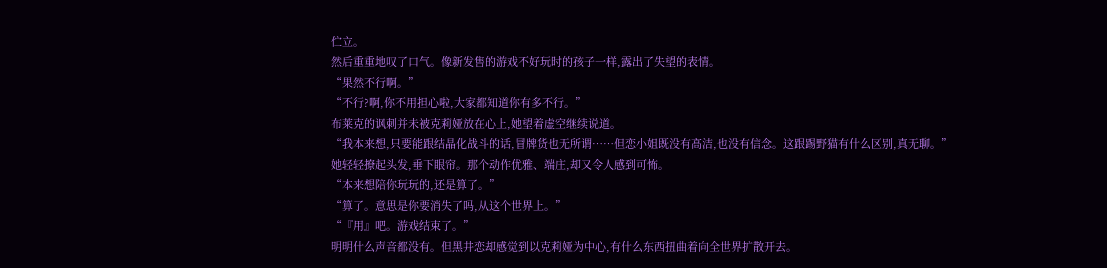伫立。
然后重重地叹了口气。像新发售的游戏不好玩时的孩子一样,露出了失望的表情。
“果然不行啊。”
“不行?啊,你不用担心啦,大家都知道你有多不行。”
布莱克的讽刺并未被克莉娅放在心上,她望着虚空继续说道。
“我本来想,只要能跟结晶化战斗的话,冒牌货也无所谓……但恋小姐既没有高洁,也没有信念。这跟踢野猫有什么区别,真无聊。”
她轻轻撩起头发,垂下眼帘。那个动作优雅、端庄,却又令人感到可怖。
“本来想陪你玩玩的,还是算了。”
“算了。意思是你要消失了吗,从这个世界上。”
“『用』吧。游戏结束了。”
明明什么声音都没有。但黑井恋却感觉到以克莉娅为中心,有什么东西扭曲着向全世界扩散开去。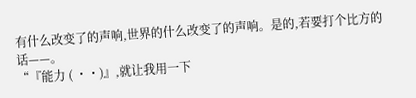有什么改变了的声响,世界的什么改变了的声响。是的,若要打个比方的话——。
“『能力 ( ・・)』,就让我用一下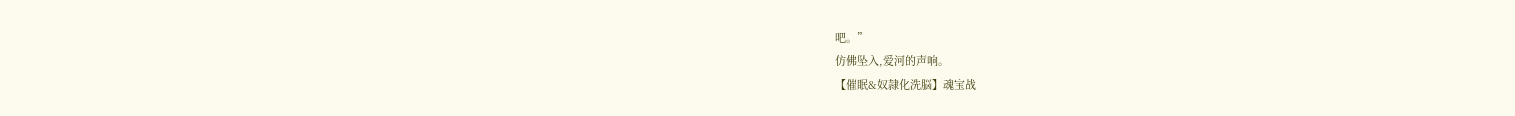吧。”
仿佛坠入,爱河的声响。
【催眠&奴隷化洗脳】魂宝战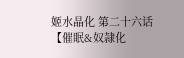姬水晶化 第二十六话
【催眠&奴隷化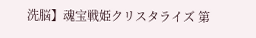洗脳】魂宝戦姫クリスタライズ 第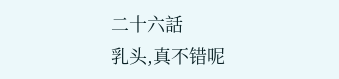二十六話
乳头,真不错呢